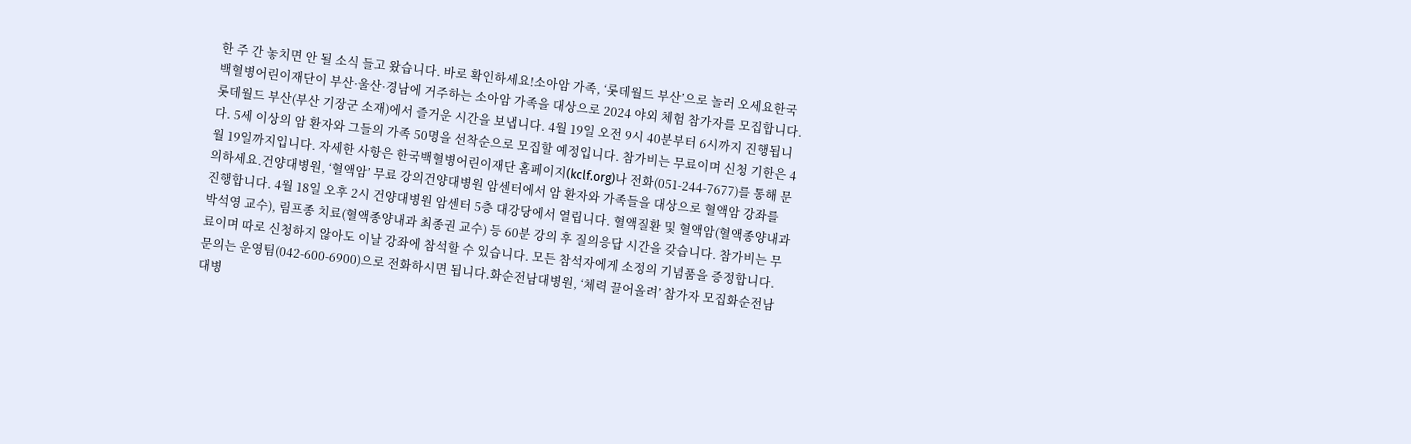한 주 간 놓치면 안 될 소식 들고 왔습니다. 바로 확인하세요!소아암 가족, ‘롯데월드 부산’으로 놀러 오세요한국백혈병어린이재단이 부산·울산·경남에 거주하는 소아암 가족을 대상으로 2024 야외 체험 참가자를 모집합니다. 롯데월드 부산(부산 기장군 소재)에서 즐거운 시간을 보냅니다. 4월 19일 오전 9시 40분부터 6시까지 진행됩니다. 5세 이상의 암 환자와 그들의 가족 50명을 선착순으로 모집할 예정입니다. 참가비는 무료이며 신청 기한은 4월 19일까지입니다. 자세한 사항은 한국백혈병어린이재단 홈페이지(kclf.org)나 전화(051-244-7677)를 통해 문의하세요.건양대병원, ‘혈액암’ 무료 강의건양대병원 암센터에서 암 환자와 가족들을 대상으로 혈액암 강좌를 진행합니다. 4월 18일 오후 2시 건양대병원 암센터 5층 대강당에서 열립니다. 혈액질환 및 혈액암(혈액종양내과 박석영 교수), 림프종 치료(혈액종양내과 최종권 교수) 등 60분 강의 후 질의응답 시간을 갖습니다. 참가비는 무료이며 따로 신청하지 않아도 이날 강좌에 참석할 수 있습니다. 모든 참석자에게 소정의 기념품을 증정합니다. 문의는 운영팀(042-600-6900)으로 전화하시면 됩니다.화순전남대병원, ‘체력 끌어올려’ 참가자 모집화순전남대병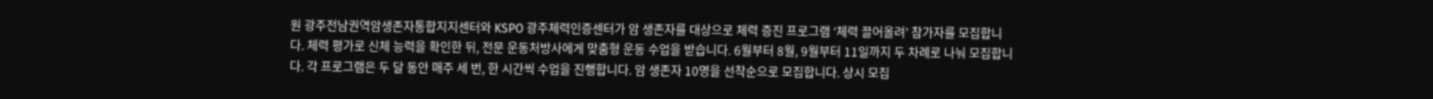원 광주전남권역암생존자통합지지센터와 KSPO 광주체력인증센터가 암 생존자를 대상으로 체력 증진 프로그램 ‘체력 끌어올려’ 참가자를 모집합니다. 체력 평가로 신체 능력을 확인한 뒤, 전문 운동처방사에게 맞춤형 운동 수업을 받습니다. 6월부터 8월, 9월부터 11일까지 두 차례로 나눠 모집합니다. 각 프로그램은 두 달 동안 매주 세 번, 한 시간씩 수업을 진행합니다. 암 생존자 10명을 선착순으로 모집합니다. 상시 모집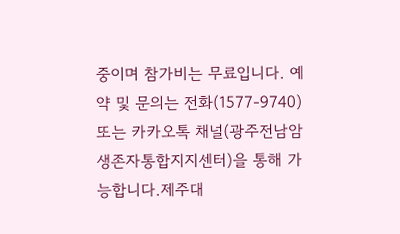중이며 참가비는 무료입니다. 예약 및 문의는 전화(1577-9740) 또는 카카오톡 채널(광주전남암생존자통합지지센터)을 통해 가능합니다.제주대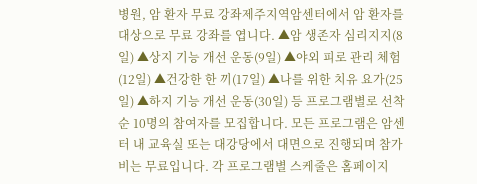병원, 암 환자 무료 강좌제주지역암센터에서 암 환자를 대상으로 무료 강좌를 엽니다. ▲암 생존자 심리지지(8일) ▲상지 기능 개선 운동(9일) ▲야외 피로 관리 체험(12일) ▲건강한 한 끼(17일) ▲나를 위한 치유 요가(25일) ▲하지 기능 개선 운동(30일) 등 프로그램별로 선착순 10명의 참여자를 모집합니다. 모든 프로그램은 암센터 내 교육실 또는 대강당에서 대면으로 진행되며 참가비는 무료입니다. 각 프로그램별 스케줄은 홈페이지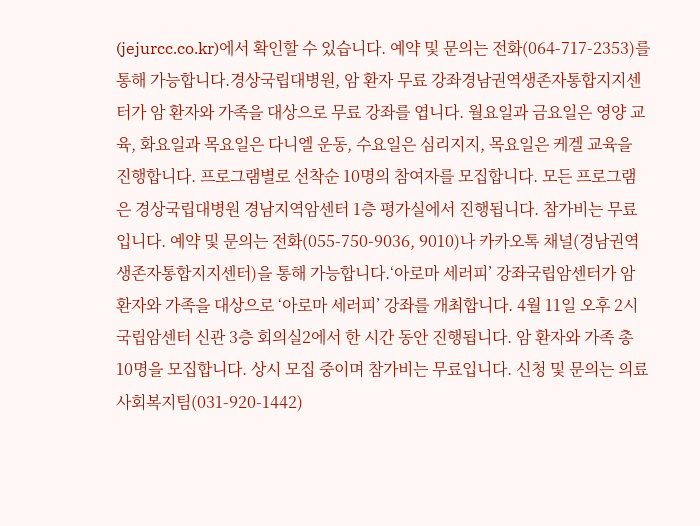(jejurcc.co.kr)에서 확인할 수 있습니다. 예약 및 문의는 전화(064-717-2353)를 통해 가능합니다.경상국립대병원, 암 환자 무료 강좌경남권역생존자통합지지센터가 암 환자와 가족을 대상으로 무료 강좌를 엽니다. 월요일과 금요일은 영양 교육, 화요일과 목요일은 다니엘 운동, 수요일은 심리지지, 목요일은 케겔 교육을 진행합니다. 프로그램별로 선착순 10명의 참여자를 모집합니다. 모든 프로그램은 경상국립대병원 경남지역암센터 1층 평가실에서 진행됩니다. 참가비는 무료입니다. 예약 및 문의는 전화(055-750-9036, 9010)나 카카오톡 채널(경남권역생존자통합지지센터)을 통해 가능합니다.‘아로마 세러피’ 강좌국립암센터가 암 환자와 가족을 대상으로 ‘아로마 세러피’ 강좌를 개최합니다. 4월 11일 오후 2시 국립암센터 신관 3층 회의실2에서 한 시간 동안 진행됩니다. 암 환자와 가족 총 10명을 모집합니다. 상시 모집 중이며 참가비는 무료입니다. 신청 및 문의는 의료사회복지팀(031-920-1442)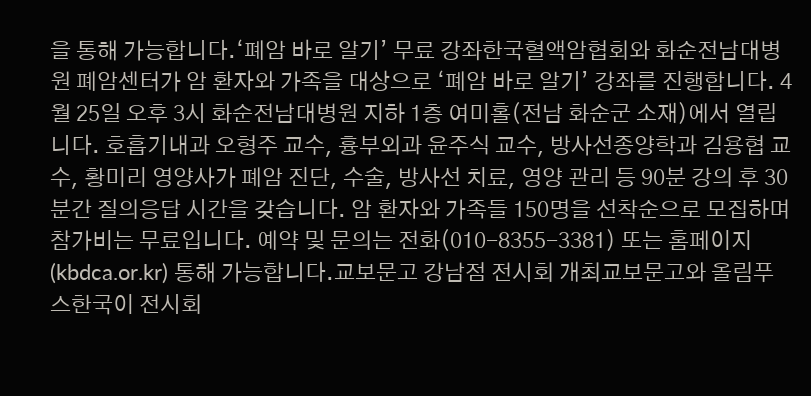을 통해 가능합니다.‘폐암 바로 알기’ 무료 강좌한국혈액암협회와 화순전남대병원 폐암센터가 암 환자와 가족을 대상으로 ‘폐암 바로 알기’ 강좌를 진행합니다. 4월 25일 오후 3시 화순전남대병원 지하 1층 여미홀(전남 화순군 소재)에서 열립니다. 호흡기내과 오형주 교수, 흉부외과 윤주식 교수, 방사선종양학과 김용협 교수, 황미리 영양사가 폐암 진단, 수술, 방사선 치료, 영양 관리 등 90분 강의 후 30분간 질의응답 시간을 갖습니다. 암 환자와 가족들 150명을 선착순으로 모집하며 참가비는 무료입니다. 예약 및 문의는 전화(010-8355-3381) 또는 홈페이지(kbdca.or.kr) 통해 가능합니다.교보문고 강남점 전시회 개최교보문고와 올림푸스한국이 전시회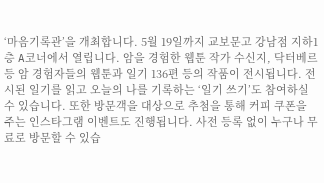‘마음기록관’을 개최합니다. 5월 19일까지 교보문고 강남점 지하1층 A코너에서 열립니다. 암을 경험한 웹툰 작가 수신지, 닥터베르 등 암 경험자들의 웹툰과 일기 136편 등의 작품이 전시됩니다. 전시된 일기를 읽고 오늘의 나를 기록하는 ‘일기 쓰기’도 참여하실 수 있습니다. 또한 방문객을 대상으로 추첨을 통해 커피 쿠폰을 주는 인스타그램 이벤트도 진행됩니다. 사전 등록 없이 누구나 무료로 방문할 수 있습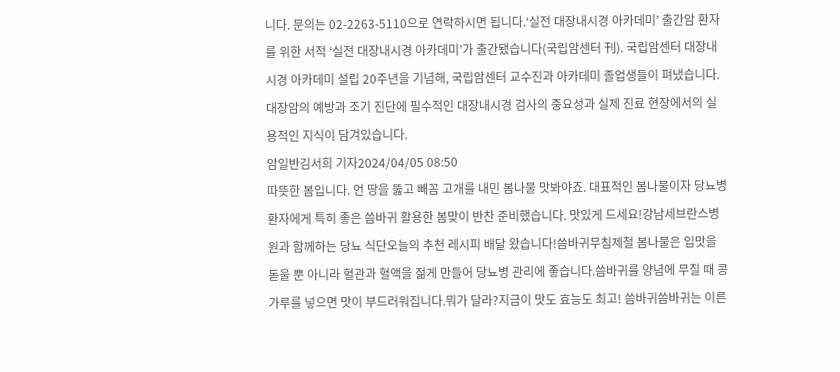니다. 문의는 02-2263-5110으로 연락하시면 됩니다.‘실전 대장내시경 아카데미’ 출간암 환자를 위한 서적 ‘실전 대장내시경 아카데미’가 출간됐습니다(국립암센터 刊). 국립암센터 대장내시경 아카데미 설립 20주년을 기념해, 국립암센터 교수진과 아카데미 졸업생들이 펴냈습니다. 대장암의 예방과 조기 진단에 필수적인 대장내시경 검사의 중요성과 실제 진료 현장에서의 실용적인 지식이 담겨있습니다.
암일반김서희 기자2024/04/05 08:50
따뜻한 봄입니다. 언 땅을 뚫고 빼꼼 고개를 내민 봄나물 맛봐야죠. 대표적인 봄나물이자 당뇨병 환자에게 특히 좋은 씀바귀 활용한 봄맞이 반찬 준비했습니다. 맛있게 드세요!강남세브란스병원과 함께하는 당뇨 식단오늘의 추천 레시피 배달 왔습니다!씀바귀무침제철 봄나물은 입맛을 돋울 뿐 아니라 혈관과 혈액을 젊게 만들어 당뇨병 관리에 좋습니다.씀바귀를 양념에 무칠 때 콩가루를 넣으면 맛이 부드러워집니다.뭐가 달라?지금이 맛도 효능도 최고! 씀바귀씀바귀는 이른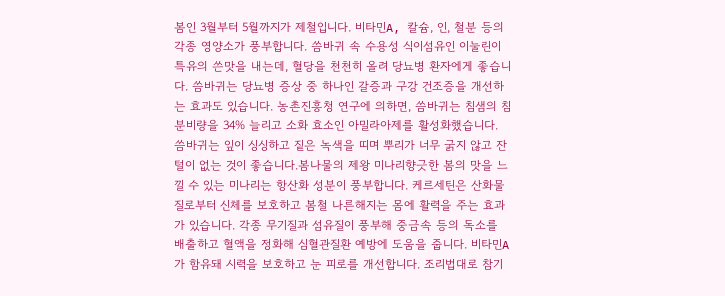봄인 3월부터 5월까지가 제철입니다. 비타민A, 칼슘, 인, 철분 등의 각종 영양소가 풍부합니다. 씀바귀 속 수용성 식이섬유인 이눌린이 특유의 쓴맛을 내는데, 혈당을 천천히 올려 당뇨병 환자에게 좋습니다. 씀바귀는 당뇨병 증상 중 하나인 갈증과 구강 건조증을 개선하는 효과도 있습니다. 농촌진흥청 연구에 의하면, 씀바귀는 침샘의 침 분비량을 34% 늘리고 소화 효소인 아밀라아제를 활성화했습니다. 씀바귀는 잎이 싱싱하고 짙은 녹색을 띠며 뿌리가 너무 굵지 않고 잔털이 없는 것이 좋습니다.봄나물의 제왕 미나리향긋한 봄의 맛을 느낄 수 있는 미나리는 항산화 성분이 풍부합니다. 케르세틴은 산화물질로부터 신체를 보호하고 봄철 나른해지는 몸에 활력을 주는 효과가 있습니다. 각종 무기질과 섬유질이 풍부해 중금속 등의 독소를 배출하고 혈액을 정화해 심혈관질환 예방에 도움을 줍니다. 비타민A가 함유돼 시력을 보호하고 눈 피로를 개선합니다. 조리법대로 참기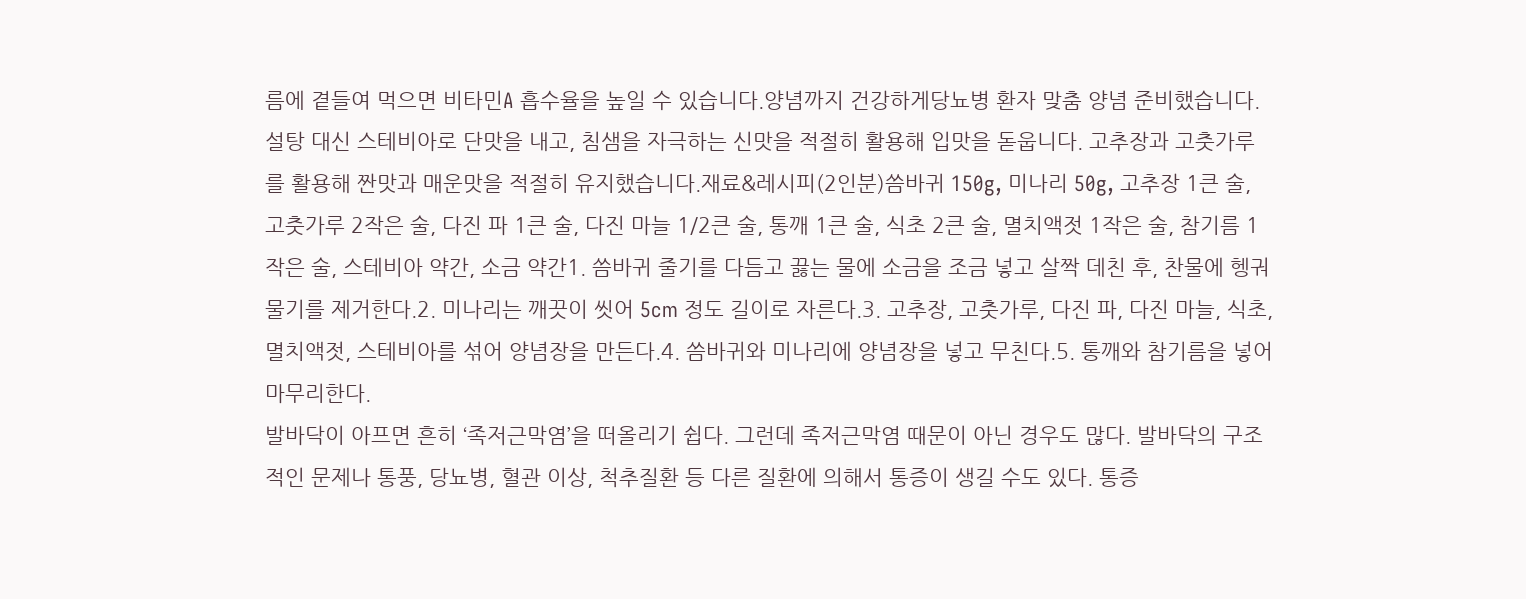름에 곁들여 먹으면 비타민A 흡수율을 높일 수 있습니다.양념까지 건강하게당뇨병 환자 맞춤 양념 준비했습니다. 설탕 대신 스테비아로 단맛을 내고, 침샘을 자극하는 신맛을 적절히 활용해 입맛을 돋웁니다. 고추장과 고춧가루를 활용해 짠맛과 매운맛을 적절히 유지했습니다.재료&레시피(2인분)씀바귀 150g, 미나리 50g, 고추장 1큰 술, 고춧가루 2작은 술, 다진 파 1큰 술, 다진 마늘 1/2큰 술, 통깨 1큰 술, 식초 2큰 술, 멸치액젓 1작은 술, 참기름 1작은 술, 스테비아 약간, 소금 약간1. 씀바귀 줄기를 다듬고 끓는 물에 소금을 조금 넣고 살짝 데친 후, 찬물에 헹궈 물기를 제거한다.2. 미나리는 깨끗이 씻어 5cm 정도 길이로 자른다.3. 고추장, 고춧가루, 다진 파, 다진 마늘, 식초, 멸치액젓, 스테비아를 섞어 양념장을 만든다.4. 씀바귀와 미나리에 양념장을 넣고 무친다.5. 통깨와 참기름을 넣어 마무리한다.
발바닥이 아프면 흔히 ‘족저근막염’을 떠올리기 쉽다. 그런데 족저근막염 때문이 아닌 경우도 많다. 발바닥의 구조적인 문제나 통풍, 당뇨병, 혈관 이상, 척추질환 등 다른 질환에 의해서 통증이 생길 수도 있다. 통증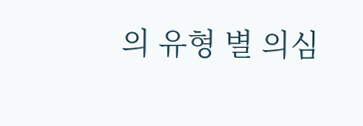의 유형 별 의심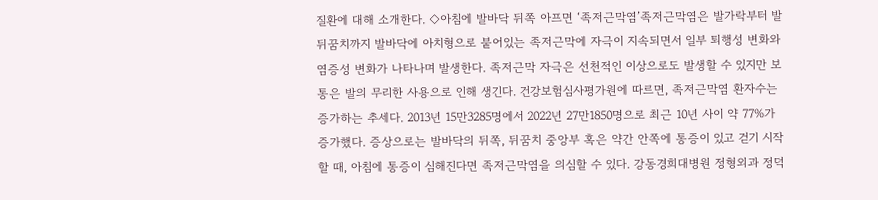질환에 대해 소개한다. ◇아침에 발바닥 뒤쪽 아프면 ‘족저근막염’족저근막염은 발가락부터 발뒤꿈치까지 발바닥에 아치형으로 붙어있는 족저근막에 자극이 지속되면서 일부 퇴행성 변화와 염증성 변화가 나타나며 발생한다. 족저근막 자극은 선천적인 이상으로도 발생할 수 있지만 보통은 발의 무리한 사용으로 인해 생긴다. 건강보험심사평가원에 따르면, 족저근막염 환자수는 증가하는 추세다. 2013년 15만3285명에서 2022년 27만1850명으로 최근 10년 사이 약 77%가 증가했다. 증상으로는 발바닥의 뒤쪽, 뒤꿈치 중앙부 혹은 약간 안쪽에 통증이 있고 걷기 시작할 때, 아침에 통증이 심해진다면 족저근막염을 의심할 수 있다. 강동경희대병원 정형외과 정덕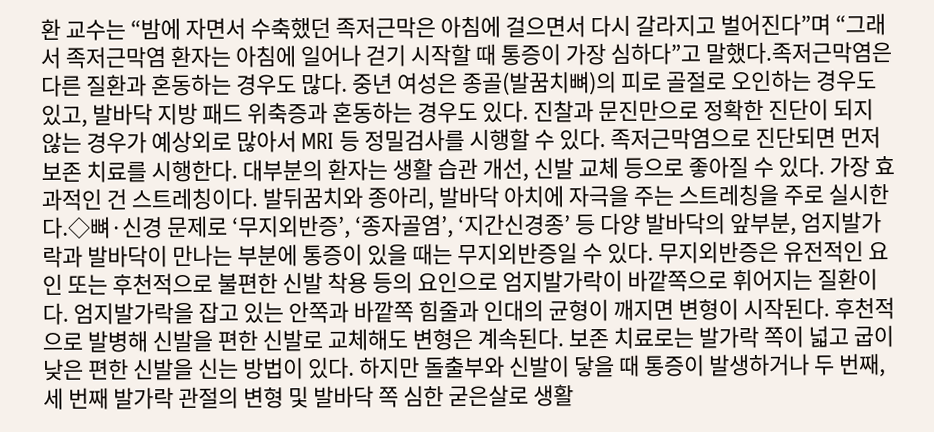환 교수는 “밤에 자면서 수축했던 족저근막은 아침에 걸으면서 다시 갈라지고 벌어진다”며 “그래서 족저근막염 환자는 아침에 일어나 걷기 시작할 때 통증이 가장 심하다”고 말했다.족저근막염은 다른 질환과 혼동하는 경우도 많다. 중년 여성은 종골(발꿈치뼈)의 피로 골절로 오인하는 경우도 있고, 발바닥 지방 패드 위축증과 혼동하는 경우도 있다. 진찰과 문진만으로 정확한 진단이 되지 않는 경우가 예상외로 많아서 MRI 등 정밀검사를 시행할 수 있다. 족저근막염으로 진단되면 먼저 보존 치료를 시행한다. 대부분의 환자는 생활 습관 개선, 신발 교체 등으로 좋아질 수 있다. 가장 효과적인 건 스트레칭이다. 발뒤꿈치와 종아리, 발바닥 아치에 자극을 주는 스트레칭을 주로 실시한다.◇뼈·신경 문제로 ‘무지외반증’, ‘종자골염’, ‘지간신경종’ 등 다양 발바닥의 앞부분, 엄지발가락과 발바닥이 만나는 부분에 통증이 있을 때는 무지외반증일 수 있다. 무지외반증은 유전적인 요인 또는 후천적으로 불편한 신발 착용 등의 요인으로 엄지발가락이 바깥쪽으로 휘어지는 질환이다. 엄지발가락을 잡고 있는 안쪽과 바깥쪽 힘줄과 인대의 균형이 깨지면 변형이 시작된다. 후천적으로 발병해 신발을 편한 신발로 교체해도 변형은 계속된다. 보존 치료로는 발가락 쪽이 넓고 굽이 낮은 편한 신발을 신는 방법이 있다. 하지만 돌출부와 신발이 닿을 때 통증이 발생하거나 두 번째, 세 번째 발가락 관절의 변형 및 발바닥 쪽 심한 굳은살로 생활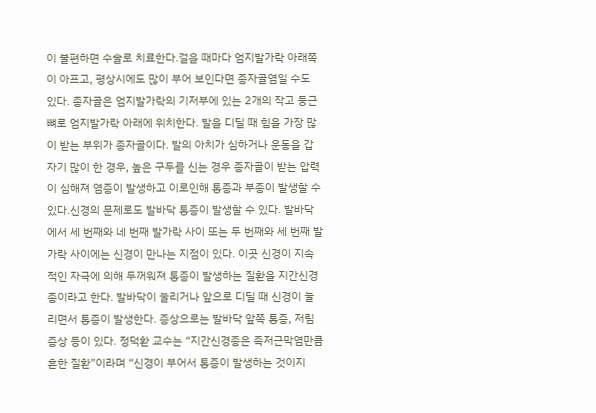이 불편하면 수술로 치료한다.걸을 때마다 엄지발가락 아래쪽이 아프고, 평상시에도 많이 부어 보인다면 종자골염일 수도 있다. 종자골은 엄지발가락의 기저부에 있는 2개의 작고 둥근 뼈로 엄지발가락 아래에 위치한다. 발을 디딜 때 힘을 가장 많이 받는 부위가 종자골이다. 발의 아치가 심하거나 운동을 갑자기 많이 한 경우, 높은 구두를 신는 경우 종자골이 받는 압력이 심해져 염증이 발생하고 이로인해 통증과 부종이 발생할 수 있다.신경의 문제로도 발바닥 통증이 발생할 수 있다. 발바닥에서 세 번째와 네 번째 발가락 사이 또는 두 번째와 세 번째 발가락 사이에는 신경이 만나는 지점이 있다. 이곳 신경이 지속적인 자극에 의해 두꺼워져 통증이 발생하는 질환을 지간신경종이라고 한다. 발바닥이 눌리거나 앞으로 디딜 때 신경이 눌리면서 통증이 발생한다. 증상으로는 발바닥 앞쪽 통증, 저림 증상 등이 있다. 정덕환 교수는 “지간신경종은 족저근막염만큼 흔한 질환”이라며 “신경이 부어서 통증이 발생하는 것이지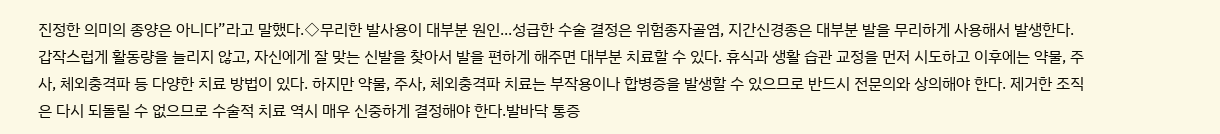진정한 의미의 종양은 아니다”라고 말했다.◇무리한 발사용이 대부분 원인...성급한 수술 결정은 위험종자골염, 지간신경종은 대부분 발을 무리하게 사용해서 발생한다. 갑작스럽게 활동량을 늘리지 않고, 자신에게 잘 맞는 신발을 찾아서 발을 편하게 해주면 대부분 치료할 수 있다. 휴식과 생활 습관 교정을 먼저 시도하고 이후에는 약물, 주사, 체외충격파 등 다양한 치료 방법이 있다. 하지만 약물, 주사, 체외충격파 치료는 부작용이나 합병증을 발생할 수 있으므로 반드시 전문의와 상의해야 한다. 제거한 조직은 다시 되돌릴 수 없으므로 수술적 치료 역시 매우 신중하게 결정해야 한다.발바닥 통증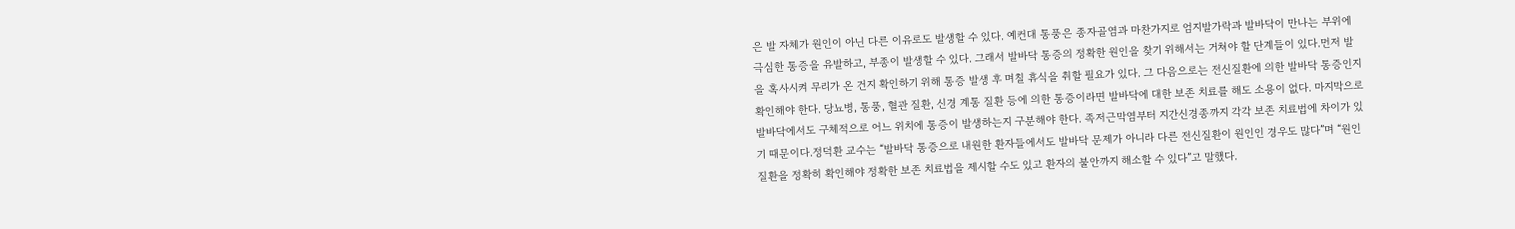은 발 자체가 원인이 아닌 다른 이유로도 발생할 수 있다. 예컨대 통풍은 종자골염과 마찬가지로 엄지발가락과 발바닥이 만나는 부위에 극심한 통증을 유발하고, 부종이 발생할 수 있다. 그래서 발바닥 통증의 정확한 원인을 찾기 위해서는 거쳐야 할 단계들이 있다.먼저 발을 혹사시켜 무리가 온 건지 확인하기 위해 통증 발생 후 며칠 휴식을 취할 필요가 있다. 그 다음으로는 전신질환에 의한 발바닥 통증인지 확인해야 한다. 당뇨병, 통풍, 혈관 질환, 신경 계통 질환 등에 의한 통증이라면 발바닥에 대한 보존 치료를 해도 소용이 없다. 마지막으로 발바닥에서도 구체적으로 어느 위치에 통증이 발생하는지 구분해야 한다. 족저근막염부터 지간신경종까지 각각 보존 치료법에 차이가 있기 때문이다.정덕환 교수는 “발바닥 통증으로 내원한 환자들에서도 발바닥 문제가 아니라 다른 전신질환이 원인인 경우도 많다”며 “원인 질환을 정확히 확인해야 정확한 보존 치료법을 제시할 수도 있고 환자의 불안까지 해소할 수 있다”고 말했다.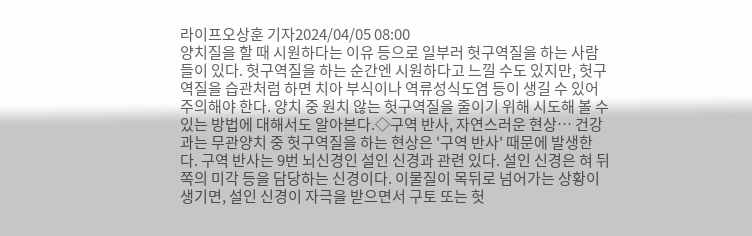라이프오상훈 기자2024/04/05 08:00
양치질을 할 때 시원하다는 이유 등으로 일부러 헛구역질을 하는 사람들이 있다. 헛구역질을 하는 순간엔 시원하다고 느낄 수도 있지만, 헛구역질을 습관처럼 하면 치아 부식이나 역류성식도염 등이 생길 수 있어 주의해야 한다. 양치 중 원치 않는 헛구역질을 줄이기 위해 시도해 볼 수 있는 방법에 대해서도 알아본다.◇구역 반사, 자연스러운 현상… 건강과는 무관양치 중 헛구역질을 하는 현상은 '구역 반사' 때문에 발생한다. 구역 반사는 9번 뇌신경인 설인 신경과 관련 있다. 설인 신경은 혀 뒤쪽의 미각 등을 담당하는 신경이다. 이물질이 목뒤로 넘어가는 상황이 생기면, 설인 신경이 자극을 받으면서 구토 또는 헛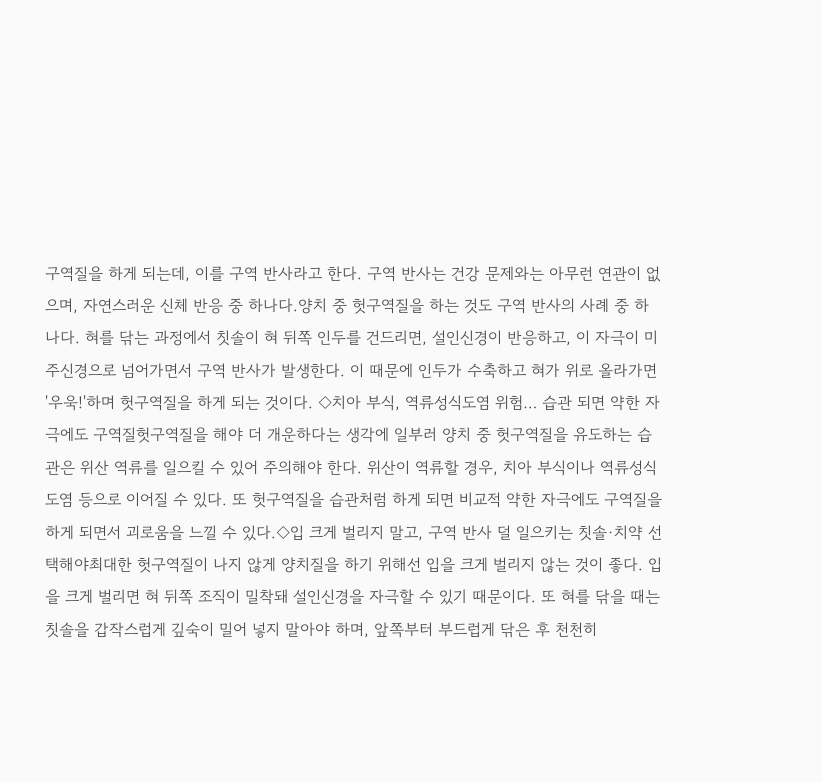구역질을 하게 되는데, 이를 구역 반사라고 한다. 구역 반사는 건강 문제와는 아무런 연관이 없으며, 자연스러운 신체 반응 중 하나다.양치 중 헛구역질을 하는 것도 구역 반사의 사례 중 하나다. 혀를 닦는 과정에서 칫솔이 혀 뒤쪽 인두를 건드리면, 설인신경이 반응하고, 이 자극이 미주신경으로 넘어가면서 구역 반사가 발생한다. 이 때문에 인두가 수축하고 혀가 위로 올라가면 '우욱!'하며 헛구역질을 하게 되는 것이다. ◇치아 부식, 역류성식도염 위험… 습관 되면 약한 자극에도 구역질헛구역질을 해야 더 개운하다는 생각에 일부러 양치 중 헛구역질을 유도하는 습관은 위산 역류를 일으킬 수 있어 주의해야 한다. 위산이 역류할 경우, 치아 부식이나 역류성식도염 등으로 이어질 수 있다. 또 헛구역질을 습관처럼 하게 되면 비교적 약한 자극에도 구역질을 하게 되면서 괴로움을 느낄 수 있다.◇입 크게 벌리지 말고, 구역 반사 덜 일으키는 칫솔·치약 선택해야최대한 헛구역질이 나지 않게 양치질을 하기 위해선 입을 크게 벌리지 않는 것이 좋다. 입을 크게 벌리면 혀 뒤쪽 조직이 밀착돼 설인신경을 자극할 수 있기 때문이다. 또 혀를 닦을 때는 칫솔을 갑작스럽게 깊숙이 밀어 넣지 말아야 하며, 앞쪽부터 부드럽게 닦은 후 천천히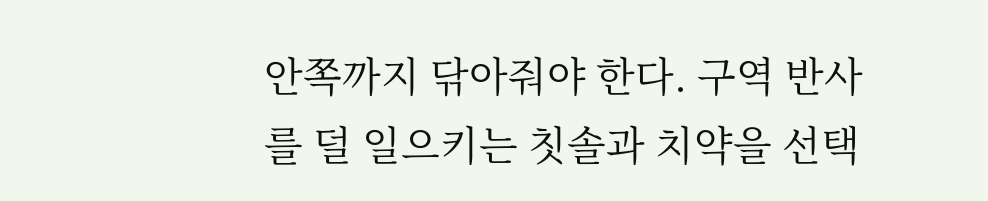안쪽까지 닦아줘야 한다. 구역 반사를 덜 일으키는 칫솔과 치약을 선택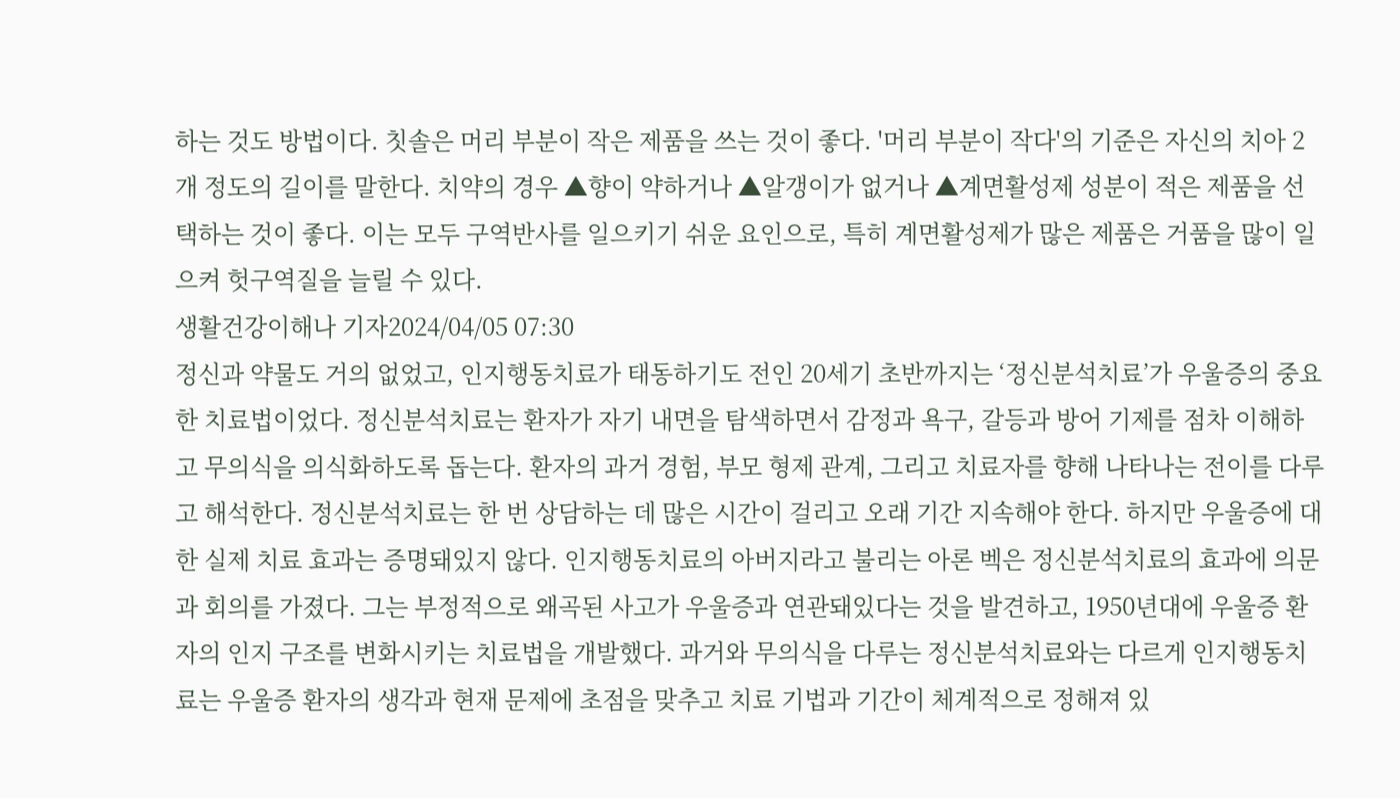하는 것도 방법이다. 칫솔은 머리 부분이 작은 제품을 쓰는 것이 좋다. '머리 부분이 작다'의 기준은 자신의 치아 2개 정도의 길이를 말한다. 치약의 경우 ▲향이 약하거나 ▲알갱이가 없거나 ▲계면활성제 성분이 적은 제품을 선택하는 것이 좋다. 이는 모두 구역반사를 일으키기 쉬운 요인으로, 특히 계면활성제가 많은 제품은 거품을 많이 일으켜 헛구역질을 늘릴 수 있다.
생활건강이해나 기자2024/04/05 07:30
정신과 약물도 거의 없었고, 인지행동치료가 태동하기도 전인 20세기 초반까지는 ‘정신분석치료’가 우울증의 중요한 치료법이었다. 정신분석치료는 환자가 자기 내면을 탐색하면서 감정과 욕구, 갈등과 방어 기제를 점차 이해하고 무의식을 의식화하도록 돕는다. 환자의 과거 경험, 부모 형제 관계, 그리고 치료자를 향해 나타나는 전이를 다루고 해석한다. 정신분석치료는 한 번 상담하는 데 많은 시간이 걸리고 오래 기간 지속해야 한다. 하지만 우울증에 대한 실제 치료 효과는 증명돼있지 않다. 인지행동치료의 아버지라고 불리는 아론 벡은 정신분석치료의 효과에 의문과 회의를 가졌다. 그는 부정적으로 왜곡된 사고가 우울증과 연관돼있다는 것을 발견하고, 1950년대에 우울증 환자의 인지 구조를 변화시키는 치료법을 개발했다. 과거와 무의식을 다루는 정신분석치료와는 다르게 인지행동치료는 우울증 환자의 생각과 현재 문제에 초점을 맞추고 치료 기법과 기간이 체계적으로 정해져 있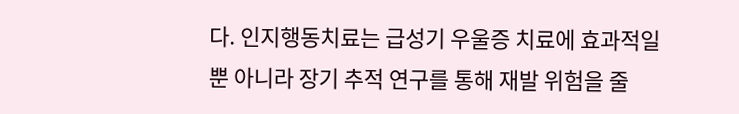다. 인지행동치료는 급성기 우울증 치료에 효과적일 뿐 아니라 장기 추적 연구를 통해 재발 위험을 줄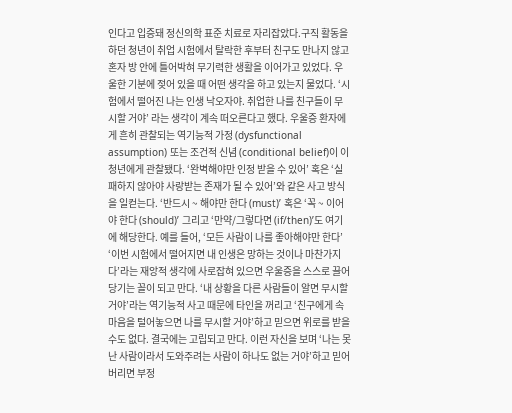인다고 입증돼 정신의학 표준 치료로 자리잡았다.구직 활동을 하던 청년이 취업 시험에서 탈락한 후부터 친구도 만나지 않고 혼자 방 안에 틀어박혀 무기력한 생활을 이어가고 있었다. 우울한 기분에 젖어 있을 때 어떤 생각을 하고 있는지 물었다. ‘시험에서 떨어진 나는 인생 낙오자야. 취업한 나를 친구들이 무시할 거야’ 라는 생각이 계속 떠오른다고 했다. 우울증 환자에게 흔히 관찰되는 역기능적 가정 (dysfunctional assumption) 또는 조건적 신념 (conditional belief)이 이 청년에게 관찰됐다. ‘완벽해야만 인정 받을 수 있어’ 혹은 ‘실패하지 않아야 사랑받는 존재가 될 수 있어’와 같은 사고 방식을 일컫는다. ‘반드시 ~ 해야만 한다 (must)’ 혹은 ‘꼭 ~ 이어야 한다 (should)’ 그리고 ‘만약/그렇다면 (if/then)’도 여기에 해당한다. 예를 들어, ‘모든 사람이 나를 좋아해야만 한다’ ‘이번 시험에서 떨어지면 내 인생은 망하는 것이나 마찬가지다’라는 재앙적 생각에 사로잡혀 있으면 우울증을 스스로 끌어당기는 꼴이 되고 만다. ‘내 상황을 다른 사람들이 알면 무시할 거야’라는 역기능적 사고 때문에 타인을 꺼리고 ‘친구에게 속마음을 털어놓으면 나를 무시할 거야’하고 믿으면 위로를 받을 수도 없다. 결국에는 고립되고 만다. 이런 자신을 보며 ‘나는 못난 사람이라서 도와주려는 사람이 하나도 없는 거야’하고 믿어버리면 부정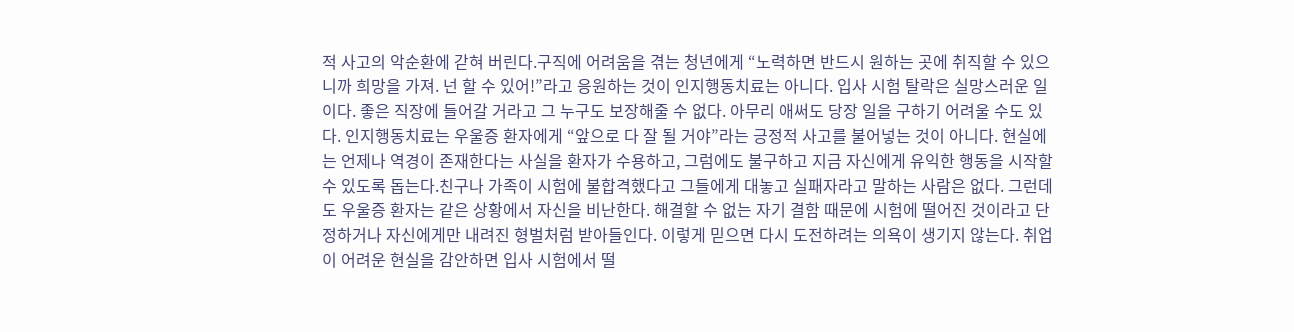적 사고의 악순환에 갇혀 버린다.구직에 어려움을 겪는 청년에게 “노력하면 반드시 원하는 곳에 취직할 수 있으니까 희망을 가져. 넌 할 수 있어!”라고 응원하는 것이 인지행동치료는 아니다. 입사 시험 탈락은 실망스러운 일이다. 좋은 직장에 들어갈 거라고 그 누구도 보장해줄 수 없다. 아무리 애써도 당장 일을 구하기 어려울 수도 있다. 인지행동치료는 우울증 환자에게 “앞으로 다 잘 될 거야”라는 긍정적 사고를 불어넣는 것이 아니다. 현실에는 언제나 역경이 존재한다는 사실을 환자가 수용하고, 그럼에도 불구하고 지금 자신에게 유익한 행동을 시작할 수 있도록 돕는다.친구나 가족이 시험에 불합격했다고 그들에게 대놓고 실패자라고 말하는 사람은 없다. 그런데도 우울증 환자는 같은 상황에서 자신을 비난한다. 해결할 수 없는 자기 결함 때문에 시험에 떨어진 것이라고 단정하거나 자신에게만 내려진 형벌처럼 받아들인다. 이렇게 믿으면 다시 도전하려는 의욕이 생기지 않는다. 취업이 어려운 현실을 감안하면 입사 시험에서 떨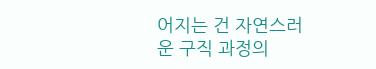어지는 건 자연스러운 구직 과정의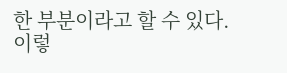한 부분이라고 할 수 있다. 이렇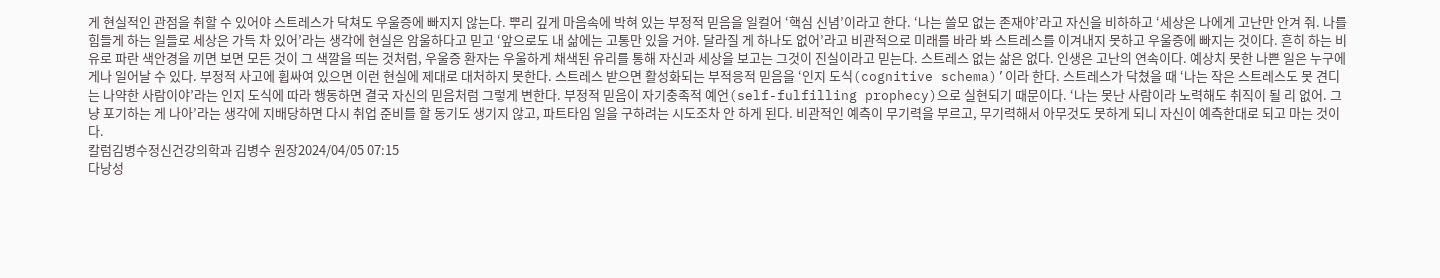게 현실적인 관점을 취할 수 있어야 스트레스가 닥쳐도 우울증에 빠지지 않는다. 뿌리 깊게 마음속에 박혀 있는 부정적 믿음을 일컬어 ‘핵심 신념’이라고 한다. ‘나는 쓸모 없는 존재야’라고 자신을 비하하고 ‘세상은 나에게 고난만 안겨 줘. 나를 힘들게 하는 일들로 세상은 가득 차 있어’라는 생각에 현실은 암울하다고 믿고 ‘앞으로도 내 삶에는 고통만 있을 거야. 달라질 게 하나도 없어’라고 비관적으로 미래를 바라 봐 스트레스를 이겨내지 못하고 우울증에 빠지는 것이다. 흔히 하는 비유로 파란 색안경을 끼면 보면 모든 것이 그 색깔을 띄는 것처럼, 우울증 환자는 우울하게 채색된 유리를 통해 자신과 세상을 보고는 그것이 진실이라고 믿는다. 스트레스 없는 삶은 없다. 인생은 고난의 연속이다. 예상치 못한 나쁜 일은 누구에게나 일어날 수 있다. 부정적 사고에 휩싸여 있으면 이런 현실에 제대로 대처하지 못한다. 스트레스 받으면 활성화되는 부적응적 믿음을 ‘인지 도식(cognitive schema)’이라 한다. 스트레스가 닥쳤을 때 ‘나는 작은 스트레스도 못 견디는 나약한 사람이야’라는 인지 도식에 따라 행동하면 결국 자신의 믿음처럼 그렇게 변한다. 부정적 믿음이 자기충족적 예언(self-fulfilling prophecy)으로 실현되기 때문이다. ‘나는 못난 사람이라 노력해도 취직이 될 리 없어. 그냥 포기하는 게 나아’라는 생각에 지배당하면 다시 취업 준비를 할 동기도 생기지 않고, 파트타임 일을 구하려는 시도조차 안 하게 된다. 비관적인 예측이 무기력을 부르고, 무기력해서 아무것도 못하게 되니 자신이 예측한대로 되고 마는 것이다.
칼럼김병수정신건강의학과 김병수 원장2024/04/05 07:15
다낭성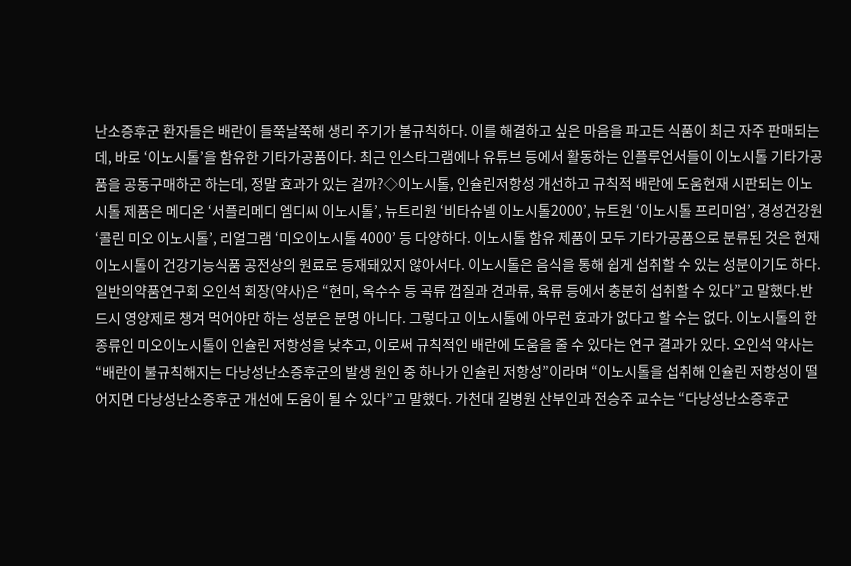난소증후군 환자들은 배란이 들쭉날쭉해 생리 주기가 불규칙하다. 이를 해결하고 싶은 마음을 파고든 식품이 최근 자주 판매되는데, 바로 ‘이노시톨’을 함유한 기타가공품이다. 최근 인스타그램에나 유튜브 등에서 활동하는 인플루언서들이 이노시톨 기타가공품을 공동구매하곤 하는데, 정말 효과가 있는 걸까?◇이노시톨, 인슐린저항성 개선하고 규칙적 배란에 도움현재 시판되는 이노시톨 제품은 메디온 ‘서플리메디 엠디씨 이노시톨’, 뉴트리원 ‘비타슈넬 이노시톨2000’, 뉴트원 ‘이노시톨 프리미엄’, 경성건강원 ‘콜린 미오 이노시톨’, 리얼그램 ‘미오이노시톨 4000’ 등 다양하다. 이노시톨 함유 제품이 모두 기타가공품으로 분류된 것은 현재 이노시톨이 건강기능식품 공전상의 원료로 등재돼있지 않아서다. 이노시톨은 음식을 통해 쉽게 섭취할 수 있는 성분이기도 하다. 일반의약품연구회 오인석 회장(약사)은 “현미, 옥수수 등 곡류 껍질과 견과류, 육류 등에서 충분히 섭취할 수 있다”고 말했다.반드시 영양제로 챙겨 먹어야만 하는 성분은 분명 아니다. 그렇다고 이노시톨에 아무런 효과가 없다고 할 수는 없다. 이노시톨의 한 종류인 미오이노시톨이 인슐린 저항성을 낮추고, 이로써 규칙적인 배란에 도움을 줄 수 있다는 연구 결과가 있다. 오인석 약사는 “배란이 불규칙해지는 다낭성난소증후군의 발생 원인 중 하나가 인슐린 저항성”이라며 “이노시톨을 섭취해 인슐린 저항성이 떨어지면 다낭성난소증후군 개선에 도움이 될 수 있다”고 말했다. 가천대 길병원 산부인과 전승주 교수는 “다낭성난소증후군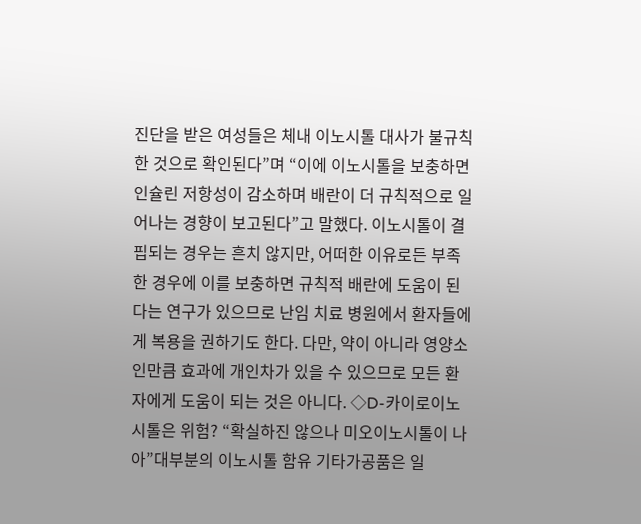진단을 받은 여성들은 체내 이노시톨 대사가 불규칙한 것으로 확인된다”며 “이에 이노시톨을 보충하면 인슐린 저항성이 감소하며 배란이 더 규칙적으로 일어나는 경향이 보고된다”고 말했다. 이노시톨이 결핍되는 경우는 흔치 않지만, 어떠한 이유로든 부족한 경우에 이를 보충하면 규칙적 배란에 도움이 된다는 연구가 있으므로 난임 치료 병원에서 환자들에게 복용을 권하기도 한다. 다만, 약이 아니라 영양소인만큼 효과에 개인차가 있을 수 있으므로 모든 환자에게 도움이 되는 것은 아니다. ◇D-카이로이노시톨은 위험? “확실하진 않으나 미오이노시톨이 나아”대부분의 이노시톨 함유 기타가공품은 일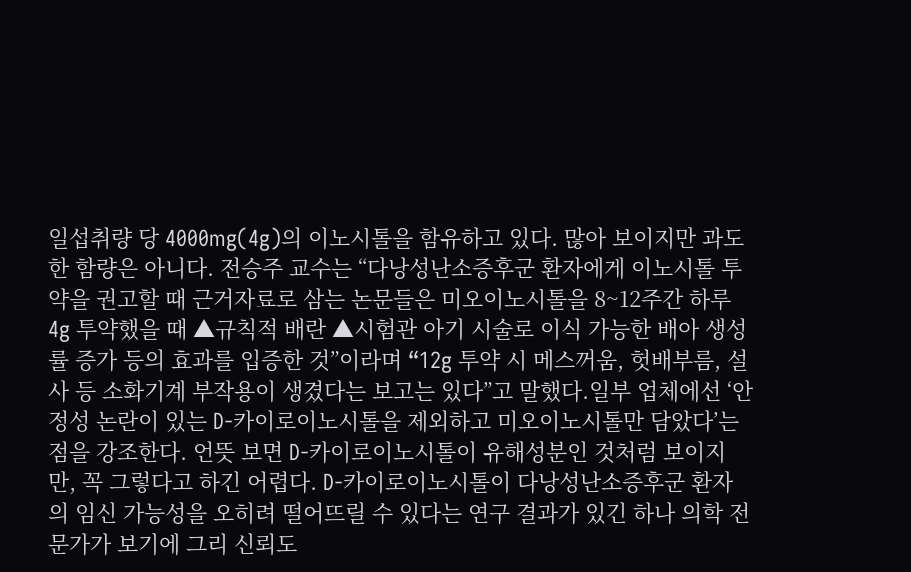일섭취량 당 4000mg(4g)의 이노시톨을 함유하고 있다. 많아 보이지만 과도한 함량은 아니다. 전승주 교수는 “다낭성난소증후군 환자에게 이노시톨 투약을 권고할 때 근거자료로 삼는 논문들은 미오이노시톨을 8~12주간 하루 4g 투약했을 때 ▲규칙적 배란 ▲시험관 아기 시술로 이식 가능한 배아 생성률 증가 등의 효과를 입증한 것”이라며 “12g 투약 시 메스꺼움, 헛배부름, 설사 등 소화기계 부작용이 생겼다는 보고는 있다”고 말했다.일부 업체에선 ‘안정성 논란이 있는 D-카이로이노시톨을 제외하고 미오이노시톨만 담았다’는 점을 강조한다. 언뜻 보면 D-카이로이노시톨이 유해성분인 것처럼 보이지만, 꼭 그렇다고 하긴 어렵다. D-카이로이노시톨이 다낭성난소증후군 환자의 임신 가능성을 오히려 떨어뜨릴 수 있다는 연구 결과가 있긴 하나 의학 전문가가 보기에 그리 신뢰도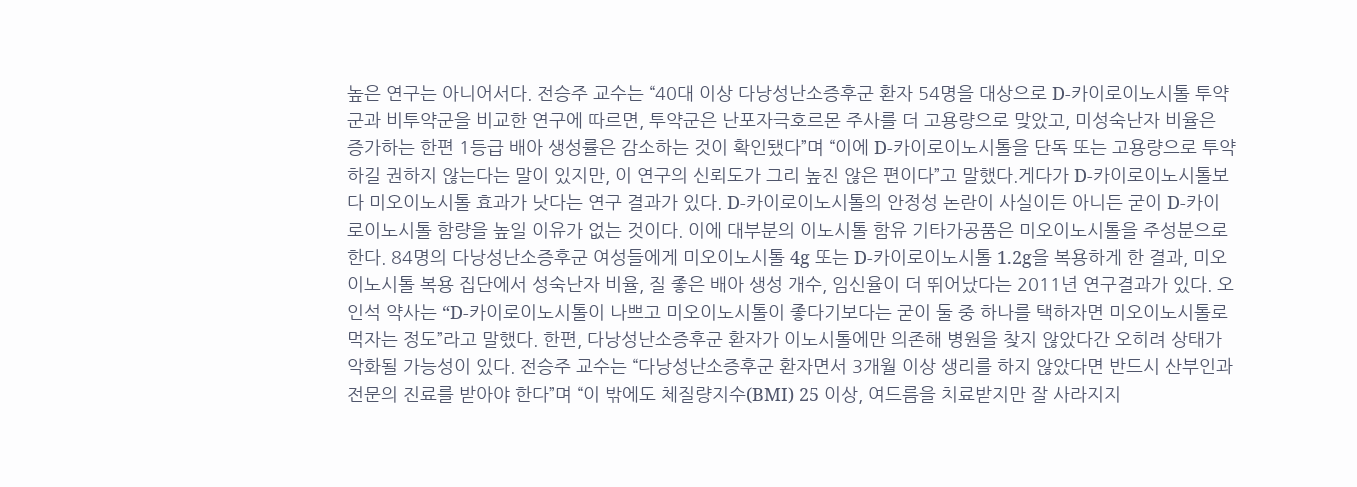높은 연구는 아니어서다. 전승주 교수는 “40대 이상 다낭성난소증후군 환자 54명을 대상으로 D-카이로이노시톨 투약군과 비투약군을 비교한 연구에 따르면, 투약군은 난포자극호르몬 주사를 더 고용량으로 맞았고, 미성숙난자 비율은 증가하는 한편 1등급 배아 생성률은 감소하는 것이 확인됐다”며 “이에 D-카이로이노시톨을 단독 또는 고용량으로 투약하길 권하지 않는다는 말이 있지만, 이 연구의 신뢰도가 그리 높진 않은 편이다”고 말했다.게다가 D-카이로이노시톨보다 미오이노시톨 효과가 낫다는 연구 결과가 있다. D-카이로이노시톨의 안정성 논란이 사실이든 아니든 굳이 D-카이로이노시톨 함량을 높일 이유가 없는 것이다. 이에 대부분의 이노시톨 함유 기타가공품은 미오이노시톨을 주성분으로 한다. 84명의 다낭성난소증후군 여성들에게 미오이노시톨 4g 또는 D-카이로이노시톨 1.2g을 복용하게 한 결과, 미오이노시톨 복용 집단에서 성숙난자 비율, 질 좋은 배아 생성 개수, 임신율이 더 뛰어났다는 2011년 연구결과가 있다. 오인석 약사는 “D-카이로이노시톨이 나쁘고 미오이노시톨이 좋다기보다는 굳이 둘 중 하나를 택하자면 미오이노시톨로 먹자는 정도”라고 말했다. 한편, 다낭성난소증후군 환자가 이노시톨에만 의존해 병원을 찾지 않았다간 오히려 상태가 악화될 가능성이 있다. 전승주 교수는 “다낭성난소증후군 환자면서 3개월 이상 생리를 하지 않았다면 반드시 산부인과 전문의 진료를 받아야 한다”며 “이 밖에도 체질량지수(BMI) 25 이상, 여드름을 치료받지만 잘 사라지지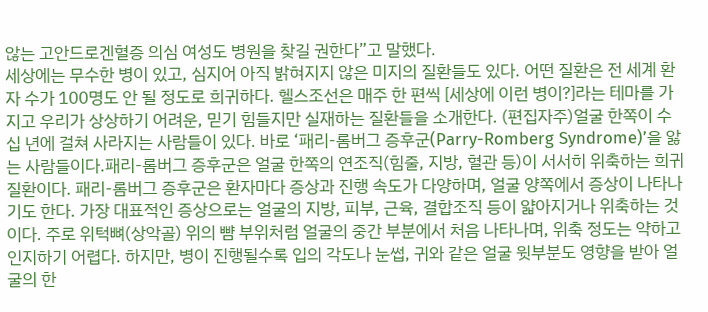않는 고안드로겐혈증 의심 여성도 병원을 찾길 권한다”고 말했다.
세상에는 무수한 병이 있고, 심지어 아직 밝혀지지 않은 미지의 질환들도 있다. 어떤 질환은 전 세계 환자 수가 100명도 안 될 정도로 희귀하다. 헬스조선은 매주 한 편씩 [세상에 이런 병이?]라는 테마를 가지고 우리가 상상하기 어려운, 믿기 힘들지만 실재하는 질환들을 소개한다. (편집자주)얼굴 한쪽이 수십 년에 걸쳐 사라지는 사람들이 있다. 바로 ‘패리-롬버그 증후군(Parry-Romberg Syndrome)’을 앓는 사람들이다.패리-롬버그 증후군은 얼굴 한쪽의 연조직(힘줄, 지방, 혈관 등)이 서서히 위축하는 희귀 질환이다. 패리-롬버그 증후군은 환자마다 증상과 진행 속도가 다양하며, 얼굴 양쪽에서 증상이 나타나기도 한다. 가장 대표적인 증상으로는 얼굴의 지방, 피부, 근육, 결합조직 등이 얇아지거나 위축하는 것이다. 주로 위턱뼈(상악골) 위의 뺨 부위처럼 얼굴의 중간 부분에서 처음 나타나며, 위축 정도는 약하고 인지하기 어렵다. 하지만, 병이 진행될수록 입의 각도나 눈썹, 귀와 같은 얼굴 윗부분도 영향을 받아 얼굴의 한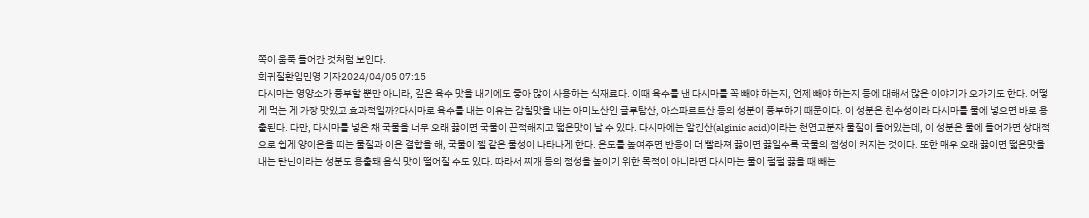쪽이 움푹 들어간 것처럼 보인다.
희귀질환임민영 기자2024/04/05 07:15
다시마는 영양소가 풍부할 뿐만 아니라, 깊은 육수 맛을 내기에도 좋아 많이 사용하는 식재료다. 이때 육수를 낸 다시마를 꼭 빼야 하는지, 언제 빼야 하는지 등에 대해서 많은 이야기가 오가기도 한다. 어떻게 먹는 게 가장 맛있고 효과적일까?다시마로 육수를 내는 이유는 감칠맛을 내는 아미노산인 글루탐산, 아스파르트산 등의 성분이 풍부하기 때문이다. 이 성분은 친수성이라 다시마를 물에 넣으면 바로 용출된다. 다만, 다시마를 넣은 채 국물을 너무 오래 끓이면 국물이 끈적해지고 떫은맛이 날 수 있다. 다시마에는 알긴산(alginic acid)이라는 천연고분자 물질이 들어있는데, 이 성분은 물에 들어가면 상대적으로 쉽게 양이온을 띠는 물질과 이온 결합을 해, 국물이 젤 같은 물성이 나타나게 한다. 온도를 높여주면 반응이 더 빨라져 끓이면 끓일수록 국물의 점성이 커지는 것이다. 또한 매우 오래 끓이면 떫은맛을 내는 탄닌이라는 성분도 용출돼 음식 맛이 떨어질 수도 있다. 따라서 찌개 등의 점성을 높이기 위한 목적이 아니라면 다시마는 물이 펄펄 끓을 때 빼는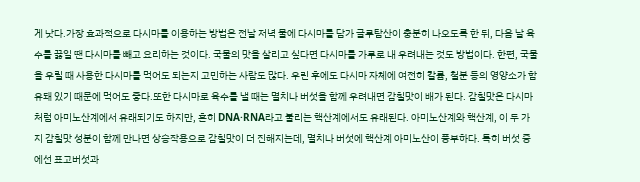게 낫다.가장 효과적으로 다시마를 이용하는 방법은 전날 저녁 물에 다시마를 담가 글루탐산이 충분히 나오도록 한 뒤, 다음 날 육수를 끓일 땐 다시마를 빼고 요리하는 것이다. 국물의 맛을 살리고 싶다면 다시마를 가루로 내 우려내는 것도 방법이다. 한편, 국물을 우릴 때 사용한 다시마를 먹어도 되는지 고민하는 사람도 많다. 우린 후에도 다시마 자체에 여전히 칼륨, 철분 등의 영양소가 함유돼 있기 때문에 먹어도 좋다.또한 다시마로 육수를 낼 때는 멸치나 버섯을 함께 우려내면 감칠맛이 배가 된다. 감칠맛은 다시마처럼 아미노산계에서 유래되기도 하지만, 흔히 DNA·RNA라고 불리는 핵산계에서도 유래된다. 아미노산계와 핵산계, 이 두 가지 감칠맛 성분이 함께 만나면 상승작용으로 감칠맛이 더 진해지는데, 멸치나 버섯에 핵산계 아미노산이 풍부하다. 특히 버섯 중에선 표고버섯과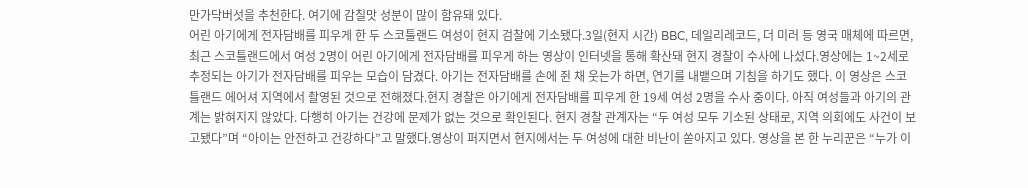만가닥버섯을 추천한다. 여기에 감칠맛 성분이 많이 함유돼 있다.
어린 아기에게 전자담배를 피우게 한 두 스코틀랜드 여성이 현지 검찰에 기소됐다.3일(현지 시간) BBC, 데일리레코드, 더 미러 등 영국 매체에 따르면, 최근 스코틀랜드에서 여성 2명이 어린 아기에게 전자담배를 피우게 하는 영상이 인터넷을 통해 확산돼 현지 경찰이 수사에 나섰다.영상에는 1~2세로 추정되는 아기가 전자담배를 피우는 모습이 담겼다. 아기는 전자담배를 손에 쥔 채 웃는가 하면, 연기를 내뱉으며 기침을 하기도 했다. 이 영상은 스코틀랜드 에어셔 지역에서 촬영된 것으로 전해졌다.현지 경찰은 아기에게 전자담배를 피우게 한 19세 여성 2명을 수사 중이다. 아직 여성들과 아기의 관계는 밝혀지지 않았다. 다행히 아기는 건강에 문제가 없는 것으로 확인된다. 현지 경찰 관계자는 “두 여성 모두 기소된 상태로, 지역 의회에도 사건이 보고됐다”며 “아이는 안전하고 건강하다”고 말했다.영상이 퍼지면서 현지에서는 두 여성에 대한 비난이 쏟아지고 있다. 영상을 본 한 누리꾼은 “누가 이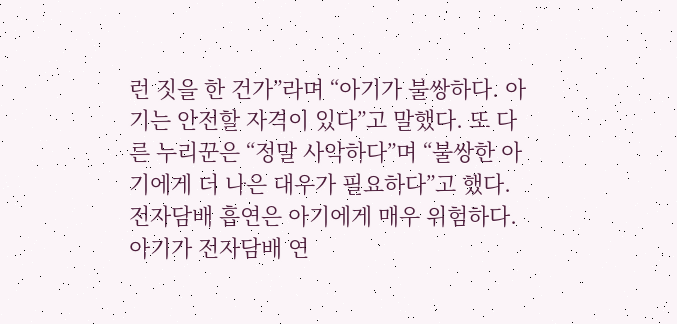런 짓을 한 건가”라며 “아기가 불쌍하다. 아기는 안전할 자격이 있다”고 말했다. 또 다른 누리꾼은 “정말 사악하다”며 “불쌍한 아기에게 더 나은 대우가 필요하다”고 했다.전자담배 흡연은 아기에게 매우 위험하다. 아기가 전자담배 연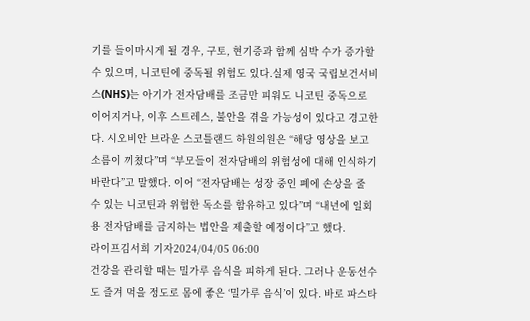기를 들이마시게 될 경우, 구토, 현기증과 함께 심박 수가 증가할 수 있으며, 니코틴에 중독될 위험도 있다.실제 영국 국립보건서비스(NHS)는 아기가 전자담배를 조금만 피워도 니코틴 중독으로 이어지거나, 이후 스트레스, 불안을 겪을 가능성이 있다고 경고한다. 시오비안 브라운 스코틀랜드 하원의원은 “해당 영상을 보고 소름이 끼쳤다”며 “부모들이 전자담배의 위험성에 대해 인식하기 바란다”고 말했다. 이어 “전자담배는 성장 중인 폐에 손상을 줄 수 있는 니코틴과 위험한 독소를 함유하고 있다”며 “내년에 일회용 전자담배를 금지하는 법안을 제출할 예정이다”고 했다.
라이프김서희 기자2024/04/05 06:00
건강을 관리할 때는 밀가루 음식을 피하게 된다. 그러나 운동선수도 즐겨 먹을 정도로 몸에 좋은 ‘밀가루 음식’이 있다. 바로 파스타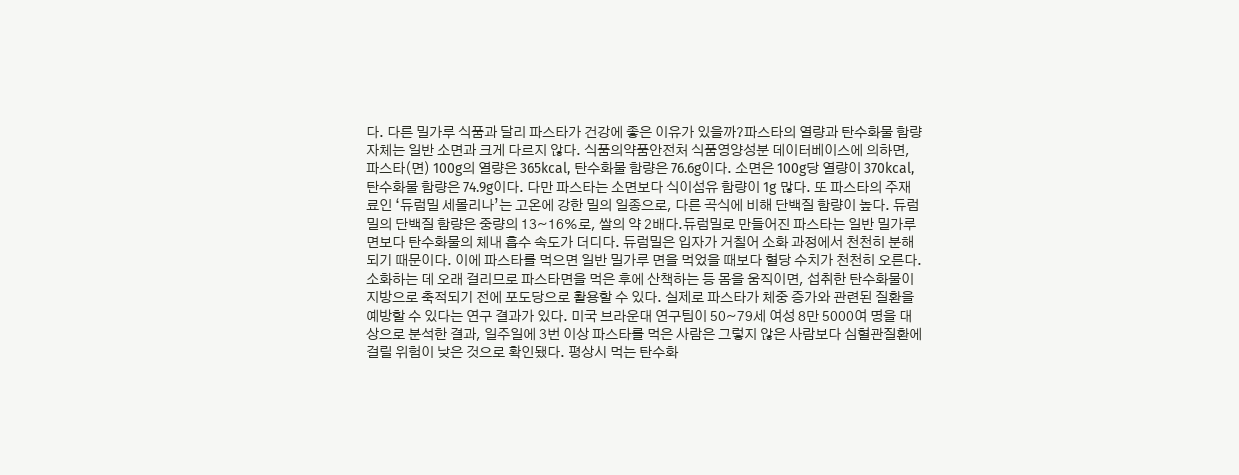다. 다른 밀가루 식품과 달리 파스타가 건강에 좋은 이유가 있을까?파스타의 열량과 탄수화물 함량 자체는 일반 소면과 크게 다르지 않다. 식품의약품안전처 식품영양성분 데이터베이스에 의하면, 파스타(면) 100g의 열량은 365kcal, 탄수화물 함량은 76.6g이다. 소면은 100g당 열량이 370kcal, 탄수화물 함량은 74.9g이다. 다만 파스타는 소면보다 식이섬유 함량이 1g 많다. 또 파스타의 주재료인 ‘듀럼밀 세몰리나’는 고온에 강한 밀의 일종으로, 다른 곡식에 비해 단백질 함량이 높다. 듀럼밀의 단백질 함량은 중량의 13~16%로, 쌀의 약 2배다.듀럼밀로 만들어진 파스타는 일반 밀가루 면보다 탄수화물의 체내 흡수 속도가 더디다. 듀럼밀은 입자가 거칠어 소화 과정에서 천천히 분해되기 때문이다. 이에 파스타를 먹으면 일반 밀가루 면을 먹었을 때보다 혈당 수치가 천천히 오른다. 소화하는 데 오래 걸리므로 파스타면을 먹은 후에 산책하는 등 몸을 움직이면, 섭취한 탄수화물이 지방으로 축적되기 전에 포도당으로 활용할 수 있다. 실제로 파스타가 체중 증가와 관련된 질환을 예방할 수 있다는 연구 결과가 있다. 미국 브라운대 연구팀이 50~79세 여성 8만 5000여 명을 대상으로 분석한 결과, 일주일에 3번 이상 파스타를 먹은 사람은 그렇지 않은 사람보다 심혈관질환에 걸릴 위험이 낮은 것으로 확인됐다. 평상시 먹는 탄수화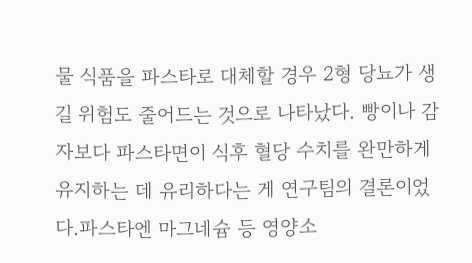물 식품을 파스타로 대체할 경우 2형 당뇨가 생길 위험도 줄어드는 것으로 나타났다. 빵이나 감자보다 파스타면이 식후 혈당 수치를 완만하게 유지하는 데 유리하다는 게 연구팀의 결론이었다.파스타엔 마그네슘 등 영양소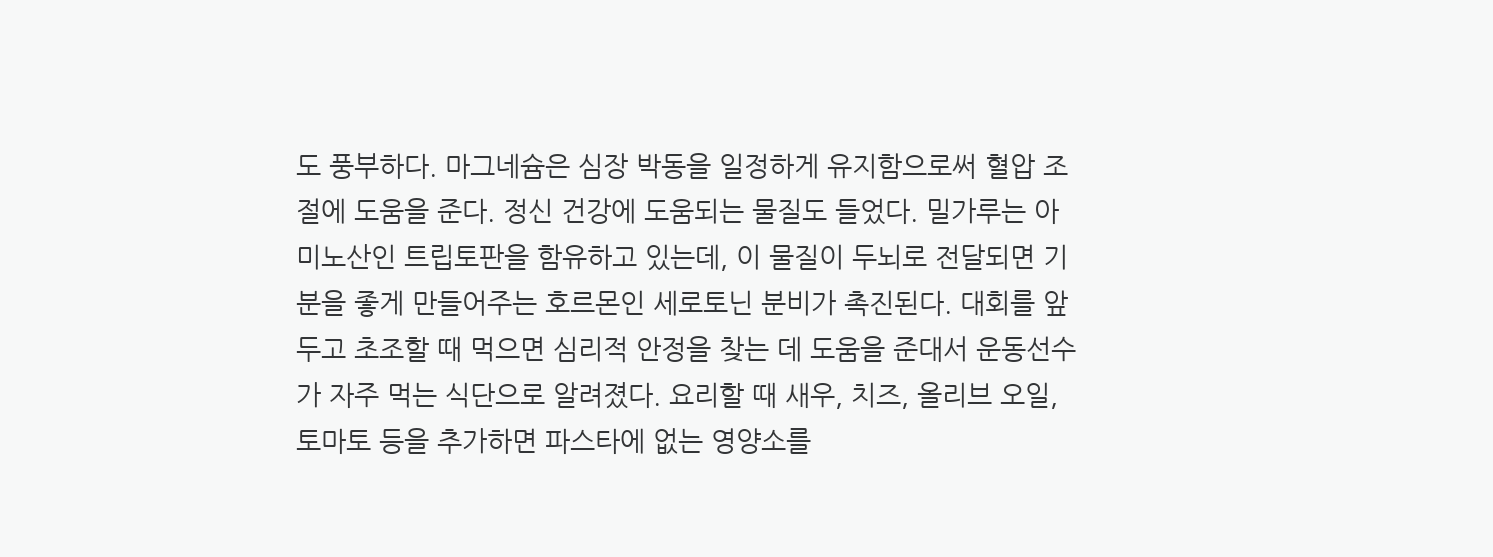도 풍부하다. 마그네슘은 심장 박동을 일정하게 유지함으로써 혈압 조절에 도움을 준다. 정신 건강에 도움되는 물질도 들었다. 밀가루는 아미노산인 트립토판을 함유하고 있는데, 이 물질이 두뇌로 전달되면 기분을 좋게 만들어주는 호르몬인 세로토닌 분비가 촉진된다. 대회를 앞두고 초조할 때 먹으면 심리적 안정을 찾는 데 도움을 준대서 운동선수가 자주 먹는 식단으로 알려졌다. 요리할 때 새우, 치즈, 올리브 오일, 토마토 등을 추가하면 파스타에 없는 영양소를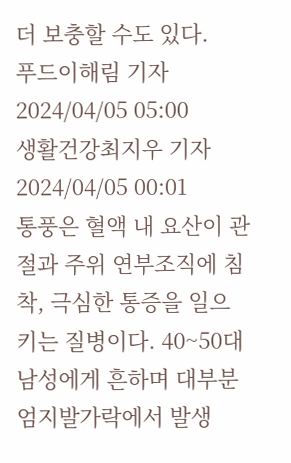더 보충할 수도 있다.
푸드이해림 기자 2024/04/05 05:00
생활건강최지우 기자 2024/04/05 00:01
통풍은 혈액 내 요산이 관절과 주위 연부조직에 침착, 극심한 통증을 일으키는 질병이다. 40~50대 남성에게 흔하며 대부분 엄지발가락에서 발생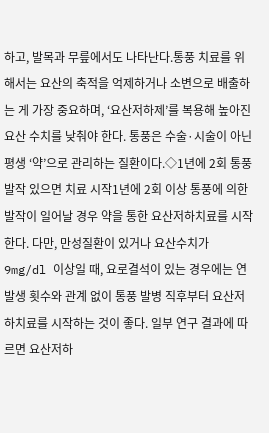하고, 발목과 무릎에서도 나타난다.통풍 치료를 위해서는 요산의 축적을 억제하거나 소변으로 배출하는 게 가장 중요하며, ‘요산저하제’를 복용해 높아진 요산 수치를 낮춰야 한다. 통풍은 수술·시술이 아닌 평생 ‘약’으로 관리하는 질환이다.◇1년에 2회 통풍 발작 있으면 치료 시작1년에 2회 이상 통풍에 의한 발작이 일어날 경우 약을 통한 요산저하치료를 시작한다. 다만, 만성질환이 있거나 요산수치가 9mg/dl 이상일 때, 요로결석이 있는 경우에는 연 발생 횟수와 관계 없이 통풍 발병 직후부터 요산저하치료를 시작하는 것이 좋다. 일부 연구 결과에 따르면 요산저하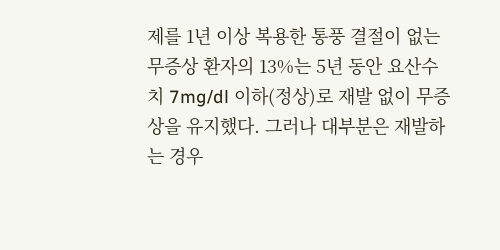제를 1년 이상 복용한 통풍 결절이 없는 무증상 환자의 13%는 5년 동안 요산수치 7mg/dl 이하(정상)로 재발 없이 무증상을 유지했다. 그러나 대부분은 재발하는 경우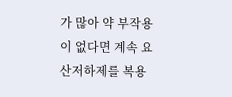가 많아 약 부작용이 없다면 계속 요산저하제를 복용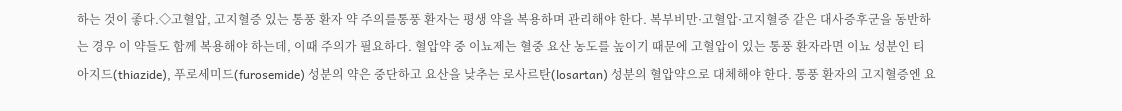하는 것이 좋다.◇고혈압, 고지혈증 있는 통풍 환자 약 주의를통풍 환자는 평생 약을 복용하며 관리해야 한다. 복부비만·고혈압·고지혈증 같은 대사증후군을 동반하는 경우 이 약들도 함께 복용해야 하는데, 이때 주의가 필요하다. 혈압약 중 이뇨제는 혈중 요산 농도를 높이기 때문에 고혈압이 있는 통풍 환자라면 이뇨 성분인 티아지드(thiazide), 푸로세미드(furosemide) 성분의 약은 중단하고 요산을 낮추는 로사르탄(losartan) 성분의 혈압약으로 대체해야 한다. 통풍 환자의 고지혈증엔 요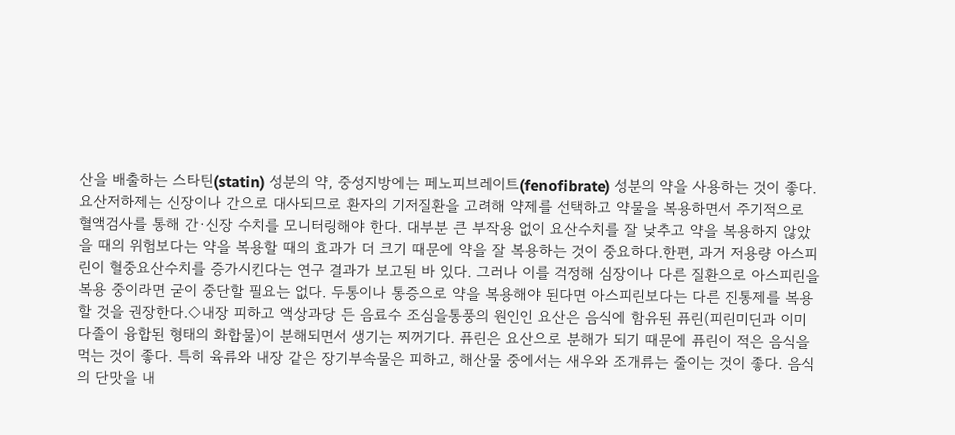산을 배출하는 스타틴(statin) 성분의 약, 중성지방에는 페노피브레이트(fenofibrate) 성분의 약을 사용하는 것이 좋다.요산저하제는 신장이나 간으로 대사되므로 환자의 기저질환을 고려해 약제를 선택하고 약물을 복용하면서 주기적으로 혈액검사를 통해 간·신장 수치를 모니터링해야 한다. 대부분 큰 부작용 없이 요산수치를 잘 낮추고 약을 복용하지 않았을 때의 위험보다는 약을 복용할 때의 효과가 더 크기 때문에 약을 잘 복용하는 것이 중요하다.한편, 과거 저용량 아스피린이 혈중요산수치를 증가시킨다는 연구 결과가 보고된 바 있다. 그러나 이를 걱정해 심장이나 다른 질환으로 아스피린을 복용 중이라면 굳이 중단할 필요는 없다. 두통이나 통증으로 약을 복용해야 된다면 아스피린보다는 다른 진통제를 복용할 것을 권장한다.◇내장 피하고 액상과당 든 음료수 조심을통풍의 원인인 요산은 음식에 함유된 퓨린(피린미딘과 이미다졸이 융합된 형태의 화합물)이 분해되면서 생기는 찌꺼기다. 퓨린은 요산으로 분해가 되기 때문에 퓨린이 적은 음식을 먹는 것이 좋다. 특히 육류와 내장 같은 장기부속물은 피하고, 해산물 중에서는 새우와 조개류는 줄이는 것이 좋다. 음식의 단맛을 내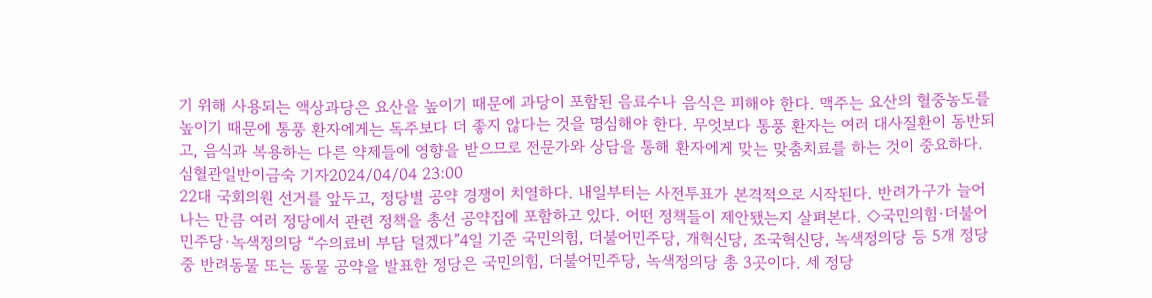기 위해 사용되는 액상과당은 요산을 높이기 때문에 과당이 포함된 음료수나 음식은 피해야 한다. 맥주는 요산의 혈중농도를 높이기 때문에 통풍 환자에게는 독주보다 더 좋지 않다는 것을 명심해야 한다. 무엇보다 통풍 환자는 여러 대사질환이 동반되고, 음식과 복용하는 다른 약제들에 영향을 받으므로 전문가와 상담을 통해 환자에게 맞는 맞춤치료를 하는 것이 중요하다.
심혈관일반이금숙 기자2024/04/04 23:00
22대 국회의원 선거를 앞두고, 정당별 공약 경쟁이 치열하다. 내일부터는 사전투표가 본격적으로 시작된다. 반려가구가 늘어나는 만큼 여러 정당에서 관련 정책을 총선 공약집에 포함하고 있다. 어떤 정책들이 제안됐는지 살펴본다. ◇국민의힘·더불어민주당·녹색정의당 “수의료비 부담 덜겠다”4일 기준 국민의힘, 더불어민주당, 개혁신당, 조국혁신당, 녹색정의당 등 5개 정당 중 반려동물 또는 동물 공약을 발표한 정당은 국민의힘, 더불어민주당, 녹색정의당 총 3곳이다. 세 정당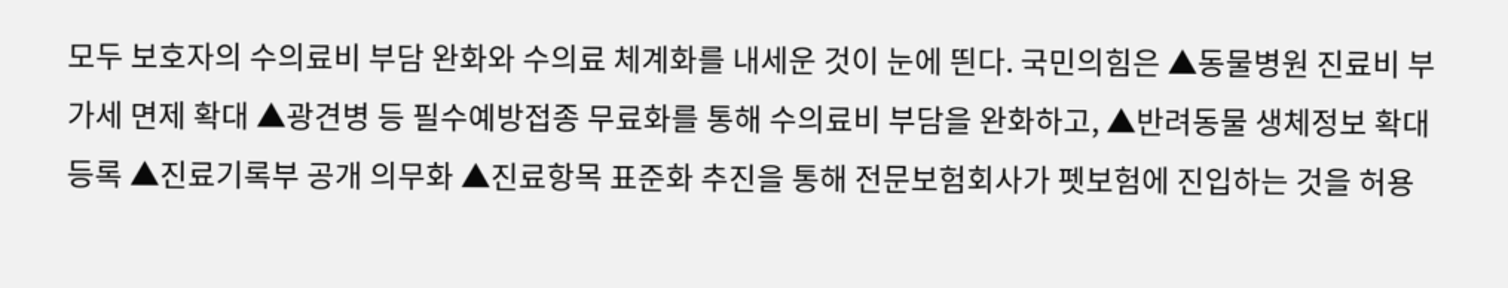모두 보호자의 수의료비 부담 완화와 수의료 체계화를 내세운 것이 눈에 띈다. 국민의힘은 ▲동물병원 진료비 부가세 면제 확대 ▲광견병 등 필수예방접종 무료화를 통해 수의료비 부담을 완화하고, ▲반려동물 생체정보 확대 등록 ▲진료기록부 공개 의무화 ▲진료항목 표준화 추진을 통해 전문보험회사가 펫보험에 진입하는 것을 허용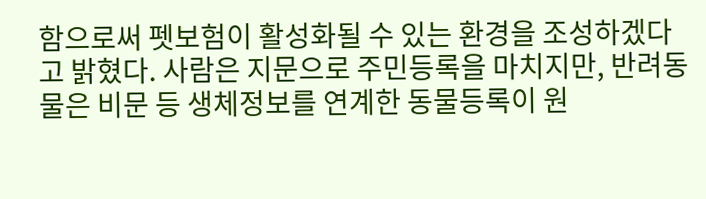함으로써 펫보험이 활성화될 수 있는 환경을 조성하겠다고 밝혔다. 사람은 지문으로 주민등록을 마치지만, 반려동물은 비문 등 생체정보를 연계한 동물등록이 원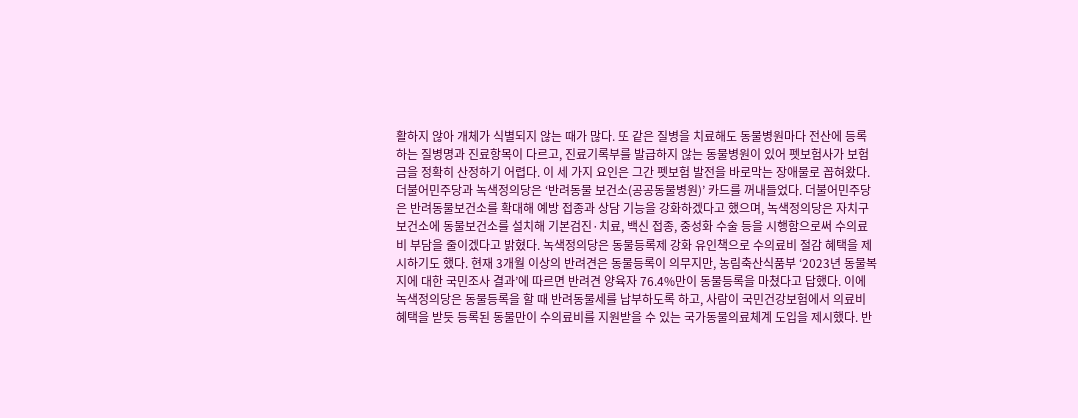활하지 않아 개체가 식별되지 않는 때가 많다. 또 같은 질병을 치료해도 동물병원마다 전산에 등록하는 질병명과 진료항목이 다르고, 진료기록부를 발급하지 않는 동물병원이 있어 펫보험사가 보험금을 정확히 산정하기 어렵다. 이 세 가지 요인은 그간 펫보험 발전을 바로막는 장애물로 꼽혀왔다.더불어민주당과 녹색정의당은 ‘반려동물 보건소(공공동물병원)’ 카드를 꺼내들었다. 더불어민주당은 반려동물보건소를 확대해 예방 접종과 상담 기능을 강화하겠다고 했으며, 녹색정의당은 자치구 보건소에 동물보건소를 설치해 기본검진·치료, 백신 접종, 중성화 수술 등을 시행함으로써 수의료비 부담을 줄이겠다고 밝혔다. 녹색정의당은 동물등록제 강화 유인책으로 수의료비 절감 혜택을 제시하기도 했다. 현재 3개월 이상의 반려견은 동물등록이 의무지만, 농림축산식품부 ‘2023년 동물복지에 대한 국민조사 결과’에 따르면 반려견 양육자 76.4%만이 동물등록을 마쳤다고 답했다. 이에 녹색정의당은 동물등록을 할 때 반려동물세를 납부하도록 하고, 사람이 국민건강보험에서 의료비 혜택을 받듯 등록된 동물만이 수의료비를 지원받을 수 있는 국가동물의료체계 도입을 제시했다. 반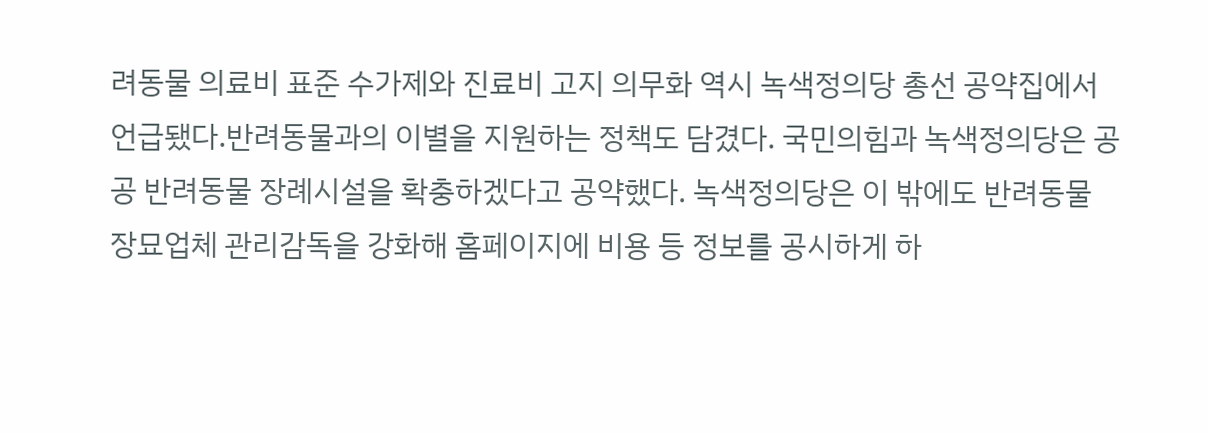려동물 의료비 표준 수가제와 진료비 고지 의무화 역시 녹색정의당 총선 공약집에서 언급됐다.반려동물과의 이별을 지원하는 정책도 담겼다. 국민의힘과 녹색정의당은 공공 반려동물 장례시설을 확충하겠다고 공약했다. 녹색정의당은 이 밖에도 반려동물 장묘업체 관리감독을 강화해 홈페이지에 비용 등 정보를 공시하게 하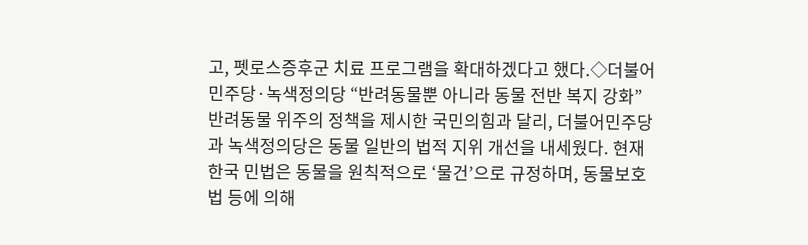고, 펫로스증후군 치료 프로그램을 확대하겠다고 했다.◇더불어민주당·녹색정의당 “반려동물뿐 아니라 동물 전반 복지 강화”반려동물 위주의 정책을 제시한 국민의힘과 달리, 더불어민주당과 녹색정의당은 동물 일반의 법적 지위 개선을 내세웠다. 현재 한국 민법은 동물을 원칙적으로 ‘물건’으로 규정하며, 동물보호법 등에 의해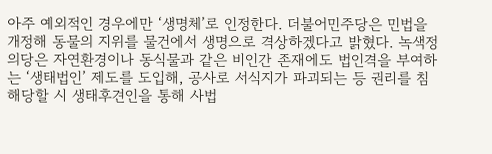아주 예외적인 경우에만 ‘생명체’로 인정한다. 더불어민주당은 민법을 개정해 동물의 지위를 물건에서 생명으로 격상하겠다고 밝혔다. 녹색정의당은 자연환경이나 동식물과 같은 비인간 존재에도 법인격을 부여하는 ‘생태법인’ 제도를 도입해, 공사로 서식지가 파괴되는 등 권리를 침해당할 시 생태후견인을 통해 사법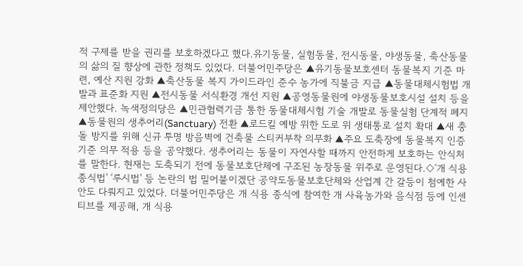적 구제를 받을 권리를 보호하겠다고 했다.유기동물, 실험동물, 전시동물, 야생동물, 축산동물의 삶의 질 향상에 관한 정책도 있었다. 더불어민주당은 ▲유기동물보호센터 동물복지 기준 마련, 예산 지원 강화 ▲축산동물 복지 가이드라인 준수 농가에 직불금 지급 ▲동물대체시험법 개발과 표준화 지원 ▲전시동물 서식환경 개선 지원 ▲공영동물원에 야생동물보호시설 설치 등을 제안했다. 녹색정의당은 ▲민관협력기금 통한 동물대체시험 기술 개발로 동물실험 단계적 폐지 ▲동물원의 생추어리(Sanctuary) 전환 ▲로드킬 예방 위한 도로 위 생태통로 설치 확대 ▲새 충돌 방지를 위해 신규 투명 방음벽에 건축물 스티커부착 의무화 ▲주요 도축장에 동물복지 인증 기준 의무 적용 등을 공약했다. 생추어리는 동물이 자연사할 때까지 안전하게 보호하는 안식처를 말한다. 현재는 도축되기 전에 동물보호단체에 구조된 농장동물 위주로 운영된다.◇‘개 식용 종식법’ ‘루시법’ 등 논란의 법 밀어붙이겠단 공약도동물보호단체와 산업계 간 갈등이 첨예한 사안도 다뤄지고 있었다. 더불어민주당은 개 식용 종식에 참여한 개 사육농가와 음식점 등에 인센티브를 제공해, 개 식용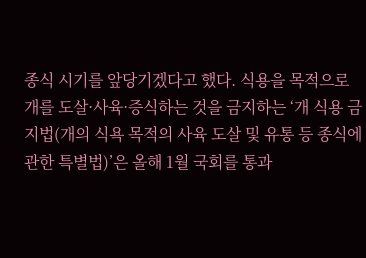종식 시기를 앞당기겠다고 했다. 식용을 목적으로 개를 도살·사육·증식하는 것을 금지하는 ‘개 식용 금지법(개의 식욕 목적의 사육 도살 및 유통 등 종식에 관한 특별법)’은 올해 1월 국회를 통과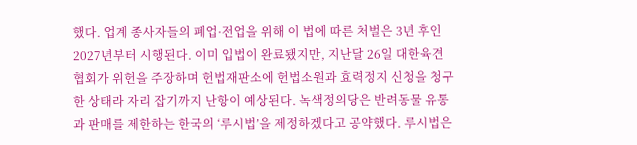했다. 업계 종사자들의 폐업·전업을 위해 이 법에 따른 처벌은 3년 후인 2027년부터 시행된다. 이미 입법이 완료됐지만, 지난달 26일 대한육견협회가 위헌을 주장하며 헌법재판소에 헌법소원과 효력정지 신청을 청구한 상태라 자리 잡기까지 난항이 예상된다. 녹색정의당은 반려동물 유통과 판매를 제한하는 한국의 ‘루시법’을 제정하겠다고 공약했다. 루시법은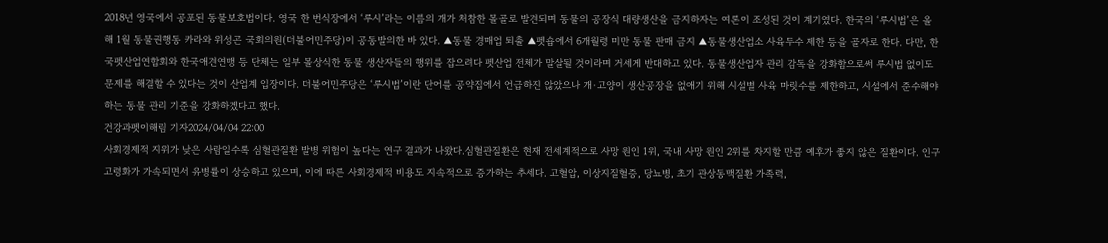2018년 영국에서 공포된 동물보호법이다. 영국 한 번식장에서 ‘루시’라는 이름의 개가 처참한 몰골로 발견되며 동물의 공장식 대량생산을 금지하자는 여론이 조성된 것이 계기였다. 한국의 ‘루시법’은 올해 1월 동물권행동 카라와 위성곤 국회의원(더불어민주당)이 공동발의한 바 있다. ▲동물 경매업 퇴출 ▲펫숍에서 6개월령 미만 동물 판매 금지 ▲동물생산업소 사육두수 제한 등을 골자로 한다. 다만, 한국펫산업연합회와 한국애견연맹 등 단체는 일부 몰상식한 동물 생산자들의 행위를 잡으려다 펫산업 전체가 말살될 것이라며 거세게 반대하고 있다. 동물생산업자 관리 감독을 강화함으로써 루시법 없이도 문제를 해결할 수 있다는 것이 산업계 입장이다. 더불어민주당은 ‘루시법’이란 단어를 공약집에서 언급하진 않았으나 개·고양이 생산공장을 없애기 위해 시설별 사육 마릿수를 제한하고, 시설에서 준수해야 하는 동물 관리 기준을 강화하겠다고 했다.
건강과펫이해림 기자2024/04/04 22:00
사회경제적 지위가 낮은 사람일수록 심혈관질환 발병 위험이 높다는 연구 결과가 나왔다.심혈관질환은 현재 전세계적으로 사망 원인 1위, 국내 사망 원인 2위를 차지할 만큼 예후가 좋지 않은 질환이다. 인구 고령화가 가속되면서 유병률이 상승하고 있으며, 이에 따른 사회경제적 비용도 지속적으로 증가하는 추세다. 고혈압, 이상지질혈증, 당뇨병, 초기 관상동맥질환 가족력,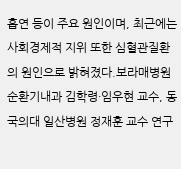흡연 등이 주요 원인이며, 최근에는 사회경제적 지위 또한 심혈관질환의 원인으로 밝혀졌다.보라매병원 순환기내과 김학령·임우현 교수, 동국의대 일산병원 정재훈 교수 연구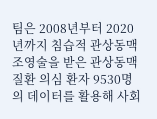팀은 2008년부터 2020년까지 침습적 관상동맥 조영술을 받은 관상동맥질환 의심 환자 9530명의 데이터를 활용해 사회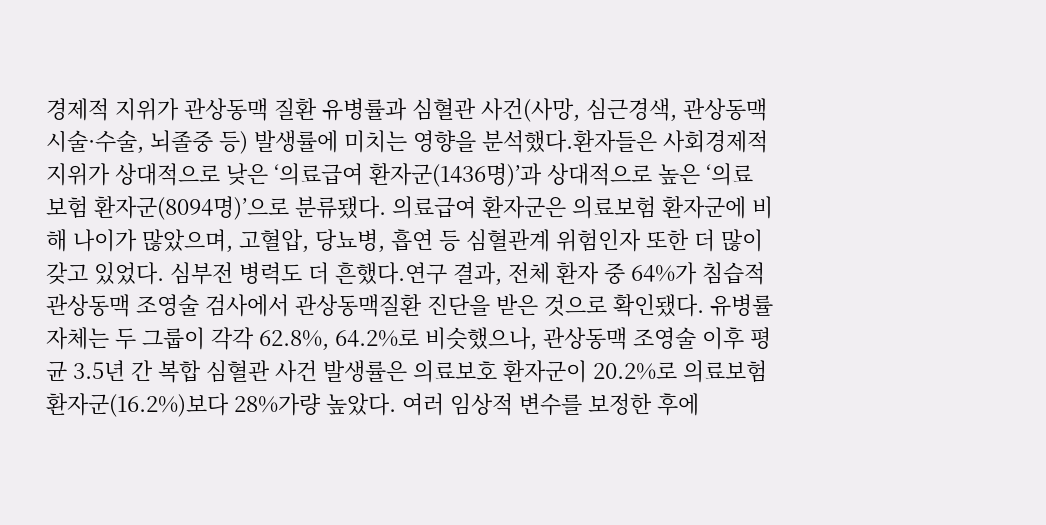경제적 지위가 관상동맥 질환 유병률과 심혈관 사건(사망, 심근경색, 관상동맥 시술·수술, 뇌졸중 등) 발생률에 미치는 영향을 분석했다.환자들은 사회경제적 지위가 상대적으로 낮은 ‘의료급여 환자군(1436명)’과 상대적으로 높은 ‘의료보험 환자군(8094명)’으로 분류됐다. 의료급여 환자군은 의료보험 환자군에 비해 나이가 많았으며, 고혈압, 당뇨병, 흡연 등 심혈관계 위험인자 또한 더 많이 갖고 있었다. 심부전 병력도 더 흔했다.연구 결과, 전체 환자 중 64%가 침습적 관상동맥 조영술 검사에서 관상동맥질환 진단을 받은 것으로 확인됐다. 유병률 자체는 두 그룹이 각각 62.8%, 64.2%로 비슷했으나, 관상동맥 조영술 이후 평균 3.5년 간 복합 심혈관 사건 발생률은 의료보호 환자군이 20.2%로 의료보험 환자군(16.2%)보다 28%가량 높았다. 여러 임상적 변수를 보정한 후에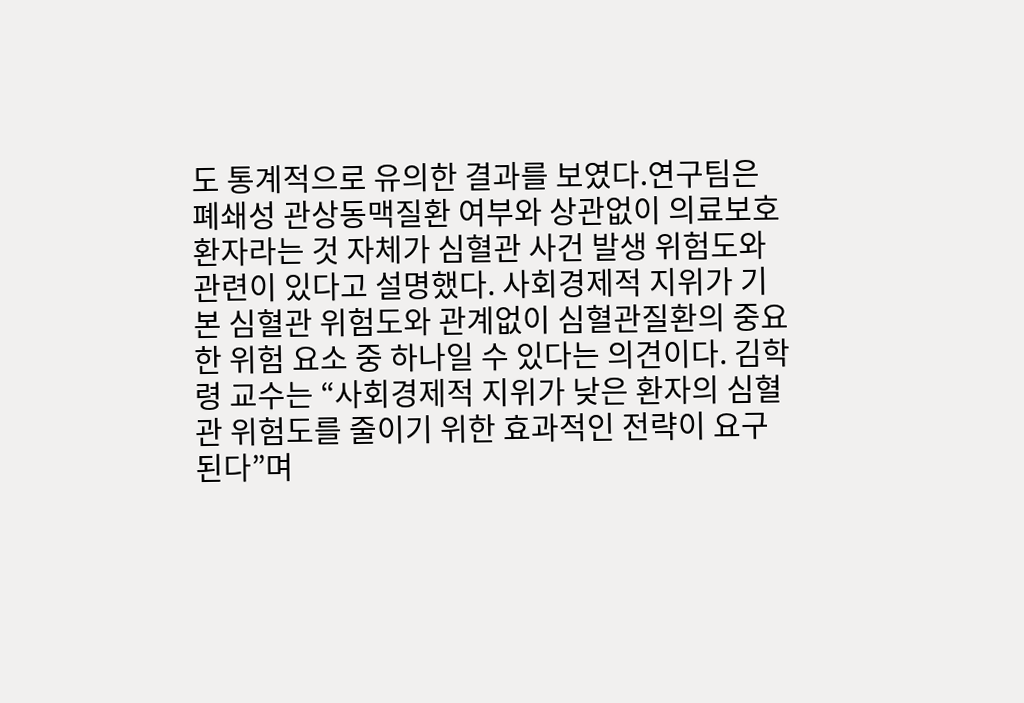도 통계적으로 유의한 결과를 보였다.연구팀은 폐쇄성 관상동맥질환 여부와 상관없이 의료보호 환자라는 것 자체가 심혈관 사건 발생 위험도와 관련이 있다고 설명했다. 사회경제적 지위가 기본 심혈관 위험도와 관계없이 심혈관질환의 중요한 위험 요소 중 하나일 수 있다는 의견이다. 김학령 교수는 “사회경제적 지위가 낮은 환자의 심혈관 위험도를 줄이기 위한 효과적인 전략이 요구된다”며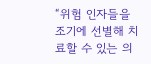“위험 인자들을 조기에 선별해 치료할 수 있는 의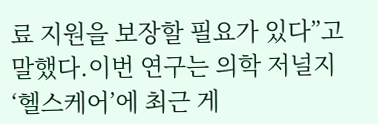료 지원을 보장할 필요가 있다”고 말했다.이번 연구는 의학 저널지 ‘헬스케어’에 최근 게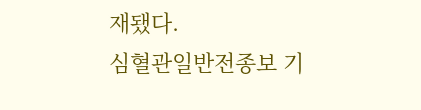재됐다.
심혈관일반전종보 기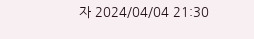자 2024/04/04 21:30